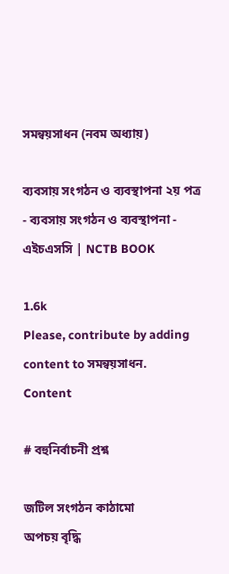সমন্বয়সাধন (নবম অধ্যায়)

ব্যবসায় সংগঠন ও ব্যবস্থাপনা ২য় পত্র - ব্যবসায় সংগঠন ও ব্যবস্থাপনা - এইচএসসি | NCTB BOOK

1.6k
Please, contribute by adding content to সমন্বয়সাধন.
Content

# বহুনির্বাচনী প্রশ্ন

জটিল সংগঠন কাঠামো
অপচয় বৃদ্ধি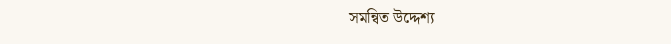সমন্বিত উদ্দেশ্য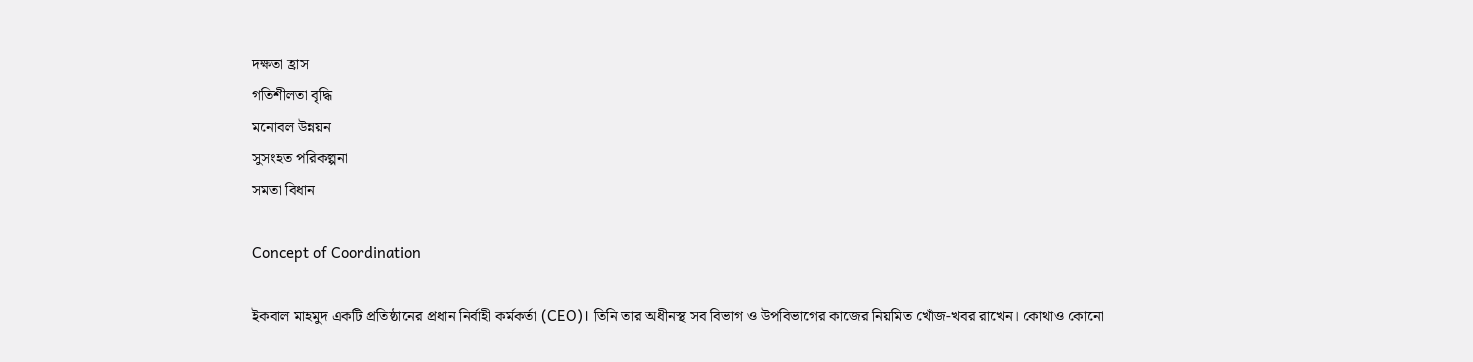দক্ষতা হ্রাস
গতিশীলতা বৃদ্ধি
মনোবল উন্নয়ন
সুসংহত পরিকল্পনা
সমতা বিধান

Concept of Coordination

ইকবাল মাহমুদ একটি প্রতিষ্ঠানের প্রধান নির্বাহী কর্মকর্তা (CEO)। তিনি তার অধীনস্থ সব বিভাগ ও উপবিভাগের কাজের নিয়মিত খোঁজ-খবর রাখেন। কোথাও কোনো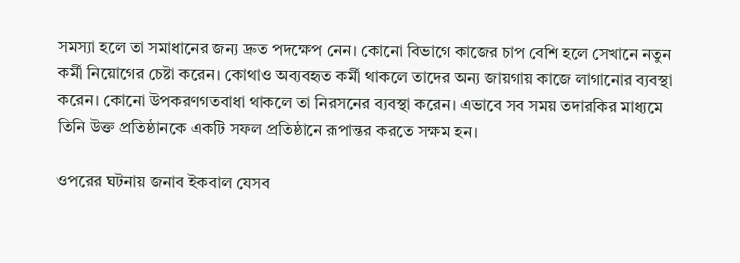সমস্যা হলে তা সমাধানের জন্য দ্রুত পদক্ষেপ নেন। কোনো বিভাগে কাজের চাপ বেশি হলে সেখানে নতুন কর্মী নিয়োগের চেষ্টা করেন। কোথাও অব্যবহৃত কর্মী থাকলে তাদের অন্য জায়গায় কাজে লাগানোর ব্যবস্থা করেন। কোনো উপকরণগতবাধা থাকলে তা নিরসনের ব্যবস্থা করেন। এভাবে সব সময় তদারকির মাধ্যমে তিনি উক্ত প্রতিষ্ঠানকে একটি সফল প্রতিষ্ঠানে রূপান্তর করতে সক্ষম হন।

ওপরের ঘটনায় জনাব ইকবাল যেসব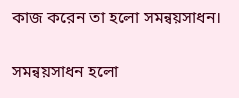কাজ করেন তা হলো সমন্বয়সাধন।

সমন্বয়সাধন হলো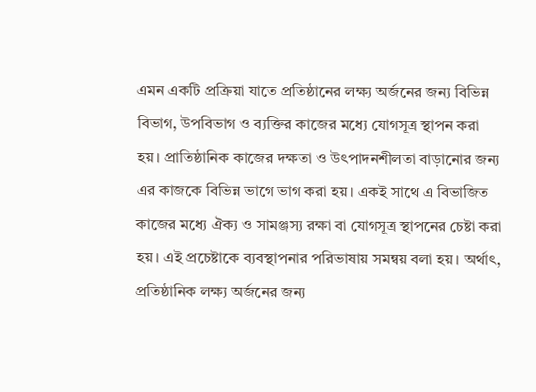এমন একটি প্রক্রিয়া যাতে প্রতিষ্ঠানের লক্ষ্য অর্জনের জন্য বিভিন্ন বিভাগ, উপবিভাগ ও ব্যক্তির কাজের মধ্যে যোগসূত্র স্থাপন করা হয়। প্রাতিষ্ঠানিক কাজের দক্ষতা ও উৎপাদনশীলতা বাড়ানোর জন্য এর কাজকে বিভিন্ন ভাগে ভাগ করা হয়। একই সাথে এ বিভাজিত কাজের মধ্যে ঐক্য ও সামঞ্জস্য রক্ষা বা যোগসূত্র স্থাপনের চেষ্টা করা হয়। এই প্রচেষ্টাকে ব্যবস্থাপনার পরিভাষায় সমন্বয় বলা হয়। অর্থাৎ, প্রতিষ্ঠানিক লক্ষ্য অর্জনের জন্য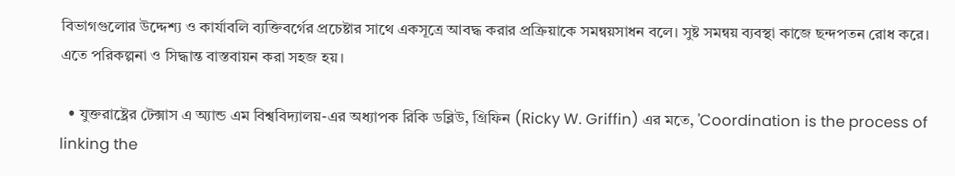বিভাগগুলোর উদ্দেশ্য ও কার্যাবলি ব্যক্তিবর্গের প্রচেষ্টার সাথে একসূত্রে আবদ্ধ করার প্রক্রিয়াকে সমন্বয়সাধন বলে। সুষ্ট সমন্বয় ব্যবস্থা কাজে ছন্দপতন রোধ করে। এতে পরিকল্পনা ও সিদ্ধান্ত বাস্তবায়ন করা সহজ হয়।

  • যুক্তরাষ্ট্রের টেক্সাস এ অ্যান্ড এম বিশ্ববিদ্যালয়-এর অধ্যাপক রিকি ডব্লিউ, গ্রিফিন (Ricky W. Griffin) এর মতে, 'Coordination is the process of linking the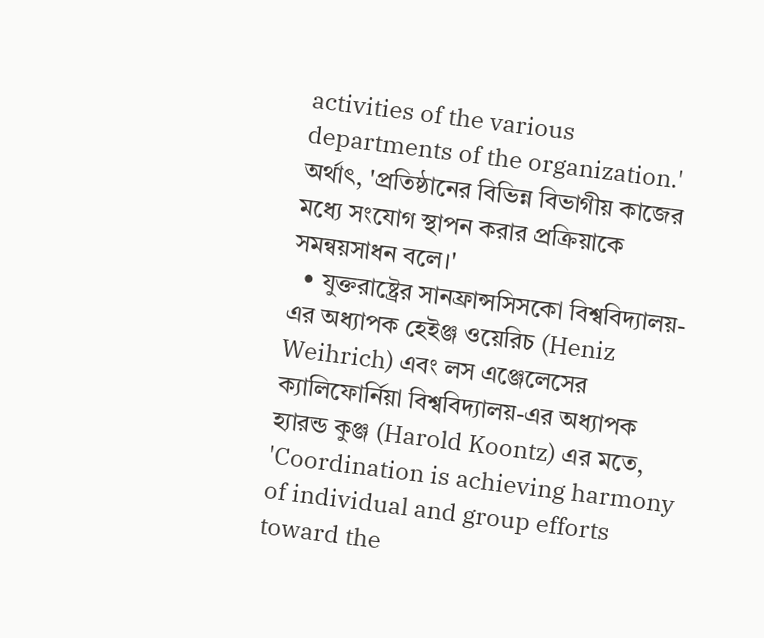activities of the various departments of the organization.' অর্থাৎ, 'প্রতিষ্ঠানের বিভিন্ন বিভাগীয় কাজের মধ্যে সংযোগ স্থাপন করার প্রক্রিয়াকে সমন্বয়সাধন বলে।'
  • যুক্তরাষ্ট্রের সানফ্রান্সসিসকো বিশ্ববিদ্যালয়-এর অধ্যাপক হেইঞ্জ ওয়েরিচ (Heniz Weihrich) এবং লস এঞ্জেলেসের ক্যালিফোর্নিয়া বিশ্ববিদ্যালয়-এর অধ্যাপক হ্যারন্ড কুঞ্জ (Harold Koontz) এর মতে, 'Coordination is achieving harmony of individual and group efforts toward the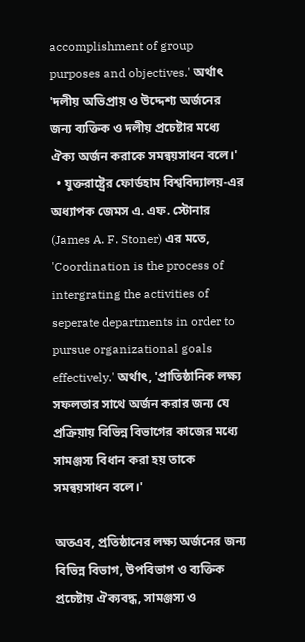accomplishment of group purposes and objectives.' অর্থাৎ 'দলীয় অভিপ্রায় ও উদ্দেশ্য অর্জনের জন্য ব্যক্তিক ও দলীয় প্রচেষ্টার মধ্যে ঐক্য অর্জন করাকে সমন্বয়সাধন বলে।'
  • যুক্তরাষ্ট্রের ফোর্ডহাম বিশ্ববিদ্যালয়-এর অধ্যাপক জেমস এ. এফ. স্টোনার (James A. F. Stoner) এর মতে, 'Coordination is the process of intergrating the activities of seperate departments in order to pursue organizational goals effectively.' অর্থাৎ, 'প্রাতিষ্ঠানিক লক্ষ্য সফলতার সাথে অর্জন করার জন্য যে প্রক্রিয়ায় বিভিন্ন বিভাগের কাজের মধ্যে সামঞ্জস্য বিধান করা হয় তাকে সমন্বয়সাধন বলে।'

অতএব, প্রতিষ্ঠানের লক্ষ্য অর্জনের জন্য বিভিন্ন বিভাগ, উপবিভাগ ও ব্যক্তিক প্রচেষ্টায় ঐক্যবদ্ধ, সামঞ্জস্য ও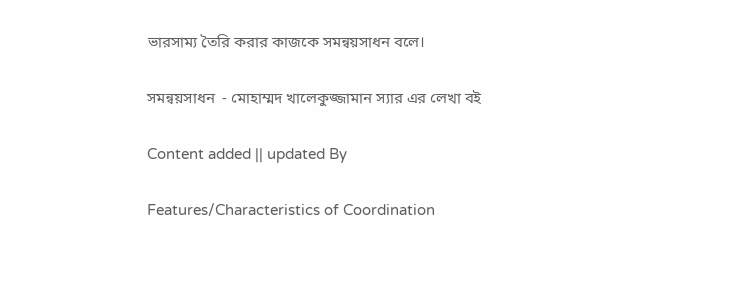ভারসাম্য তৈরি করার কাজকে সমন্বয়সাধন বলে।

সমন্বয়সাধন  - মোহাম্মদ খালেকুজ্জামান স্যার এর লেখা বই

Content added || updated By

Features/Characteristics of Coordination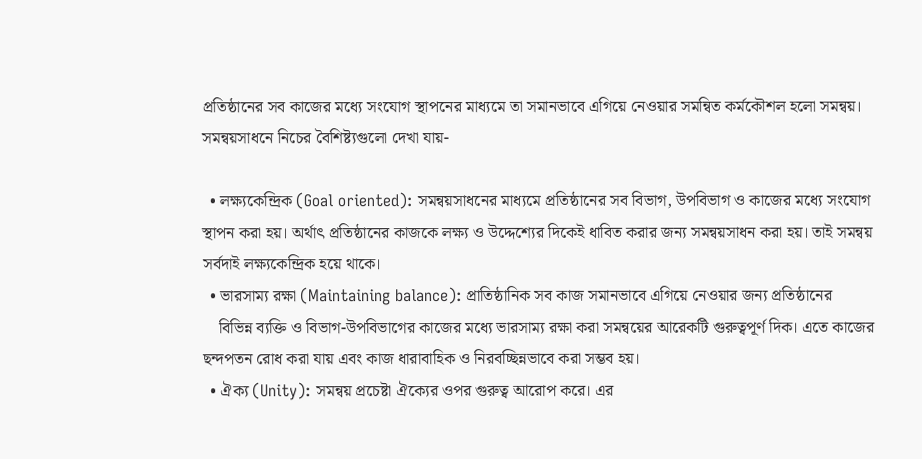প্রতিষ্ঠানের সব কাজের মধ্যে সংযোগ স্থাপনের মাধ্যমে তা সমানভাবে এগিয়ে নেওয়ার সমন্বিত কর্মকৌশল হলো সমন্বয়। সমন্বয়সাধনে নিচের বৈশিষ্ট্যগুলো দেখা যায়-

  • লক্ষ্যকেন্দ্রিক (Goal oriented): সমন্বয়সাধনের মাধ্যমে প্রতিষ্ঠানের সব বিভাগ, উপবিভাগ ও কাজের মধ্যে সংযোগ স্থাপন করা হয়। অর্থাৎ প্রতিষ্ঠানের কাজকে লক্ষ্য ও উদ্দেশ্যের দিকেই ধাবিত করার জন্য সমন্বয়সাধন করা হয়। তাই সমন্বয় সর্বদাই লক্ষ্যকেন্দ্রিক হয়ে থাকে।
  • ভারসাম্য রক্ষা (Maintaining balance): প্রাতিষ্ঠানিক সব কাজ সমানভাবে এগিয়ে নেওয়ার জন্য প্রতিষ্ঠানের
    বিভিন্ন ব্যক্তি ও বিভাগ-উপবিভাগের কাজের মধ্যে ভারসাম্য রক্ষা করা সমন্বয়ের আরেকটি গুরুত্বপূর্ণ দিক। এতে কাজের ছন্দপতন রোধ করা যায় এবং কাজ ধারাবাহিক ও নিরবচ্ছিন্নভাবে করা সম্ভব হয়।
  • ঐক্য (Unity): সমন্বয় প্রচেষ্টা ঐক্যের ওপর গুরুত্ব আরোপ করে। এর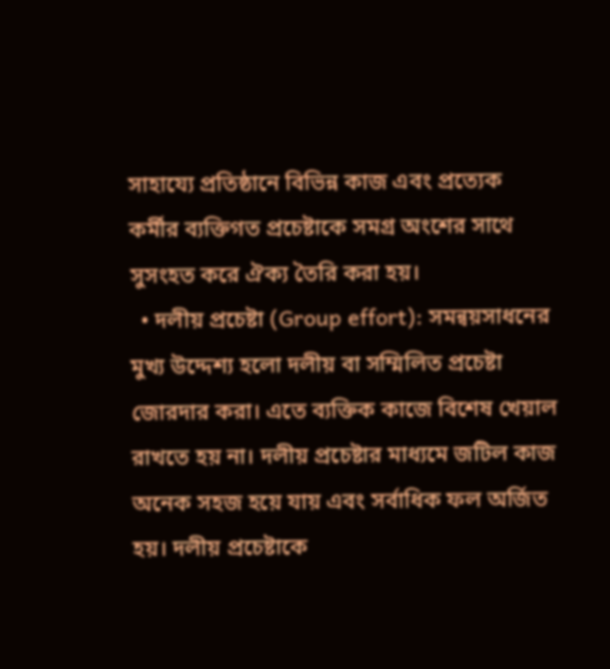সাহায্যে প্রতিষ্ঠানে বিভিন্ন কাজ এবং প্রত্যেক কর্মীর ব্যক্তিগত প্রচেষ্টাকে সমগ্র অংশের সাথে সুসংহত করে ঐক্য তৈরি করা হয়।
  • দলীয় প্রচেষ্টা (Group effort): সমন্বয়সাধনের মুখ্য উদ্দেশ্য হলো দলীয় বা সম্মিলিত প্রচেষ্টা জোরদার করা। এতে ব্যক্তিক কাজে বিশেষ খেয়াল রাখতে হয় না। দলীয় প্রচেষ্টার মাধ্যমে জটিল কাজ অনেক সহজ হয়ে যায় এবং সর্বাধিক ফল অর্জিত হয়। দলীয় প্রচেষ্টাকে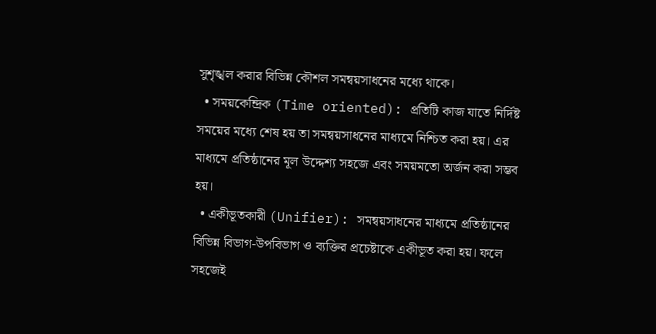সুশৃঙ্খল করার বিভিন্ন কৌশল সমন্বয়সাধনের মধ্যে থাকে।
  • সময়কেন্দ্রিক (Time oriented): প্রতিটি কাজ যাতে নির্দিষ্ট সময়ের মধ্যে শেষ হয় তা সমন্বয়সাধনের মাধ্যমে নিশ্চিত করা হয়। এর মাধ্যমে প্রতিষ্ঠানের মূল উদ্দেশ্য সহজে এবং সময়মতো অর্জন করা সম্ভব হয়।
  • একীভূতকারী (Unifier): সমন্বয়সাধনের মাধ্যমে প্রতিষ্ঠানের বিভিন্ন বিভাগ-উপবিভাগ ও ব্যক্তির প্রচেষ্টাকে একীভূত করা হয়। ফলে সহজেই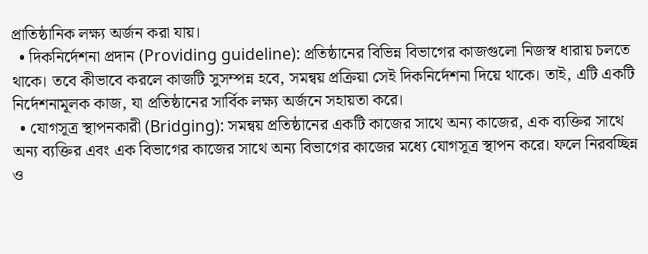প্রাতিষ্ঠানিক লক্ষ্য অর্জন করা যায়।
  • দিকনির্দেশনা প্রদান (Providing guideline): প্রতিষ্ঠানের বিভিন্ন বিভাগের কাজগুলো নিজস্ব ধারায় চলতে থাকে। তবে কীভাবে করলে কাজটি সুসম্পন্ন হবে, সমন্বয় প্রক্রিয়া সেই দিকনির্দেশনা দিয়ে থাকে। তাই, এটি একটি নির্দেশনামূলক কাজ, যা প্রতিষ্ঠানের সার্বিক লক্ষ্য অর্জনে সহায়তা করে।
  • যোগসূত্র স্থাপনকারী (Bridging): সমন্বয় প্রতিষ্ঠানের একটি কাজের সাথে অন্য কাজের, এক ব্যক্তির সাথে অন্য ব্যক্তির এবং এক বিভাগের কাজের সাথে অন্য বিভাগের কাজের মধ্যে যোগসূত্র স্থাপন করে। ফলে নিরবচ্ছিন্ন ও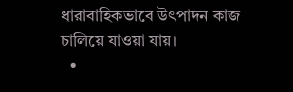ধারাবাহিকভাবে উৎপাদন কাজ চালিয়ে যাওয়া যায়।
  •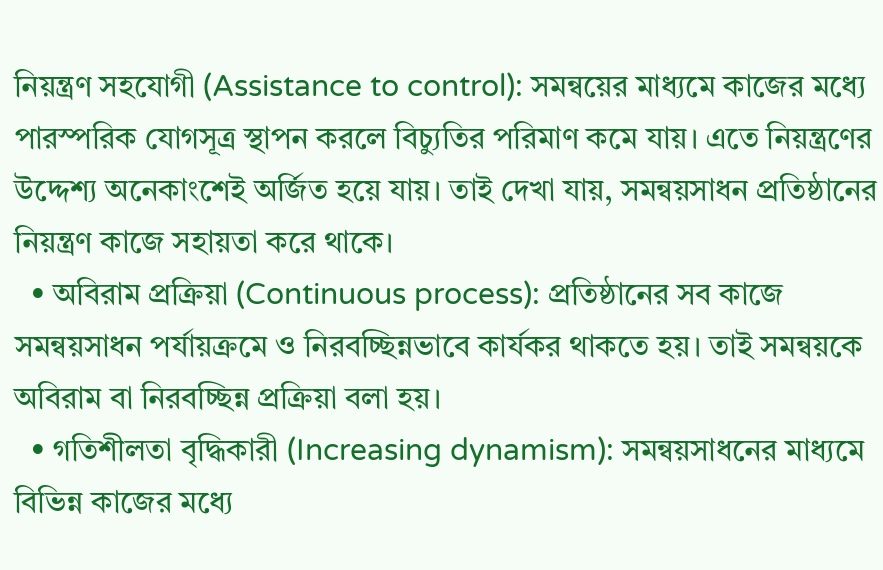নিয়ন্ত্রণ সহযোগী (Assistance to control): সমন্বয়ের মাধ্যমে কাজের মধ্যে পারস্পরিক যোগসূত্র স্থাপন করলে বিচ্যুতির পরিমাণ কমে যায়। এতে নিয়ন্ত্রণের উদ্দেশ্য অনেকাংশেই অর্জিত হয়ে যায়। তাই দেখা যায়, সমন্বয়সাধন প্রতিষ্ঠানের নিয়ন্ত্রণ কাজে সহায়তা করে থাকে।
  • অবিরাম প্রক্রিয়া (Continuous process): প্রতিষ্ঠানের সব কাজে সমন্বয়সাধন পর্যায়ক্রমে ও নিরবচ্ছিন্নভাবে কার্যকর থাকতে হয়। তাই সমন্বয়কে অবিরাম বা নিরবচ্ছিন্ন প্রক্রিয়া বলা হয়।
  • গতিশীলতা বৃদ্ধিকারী (Increasing dynamism): সমন্বয়সাধনের মাধ্যমে বিভিন্ন কাজের মধ্যে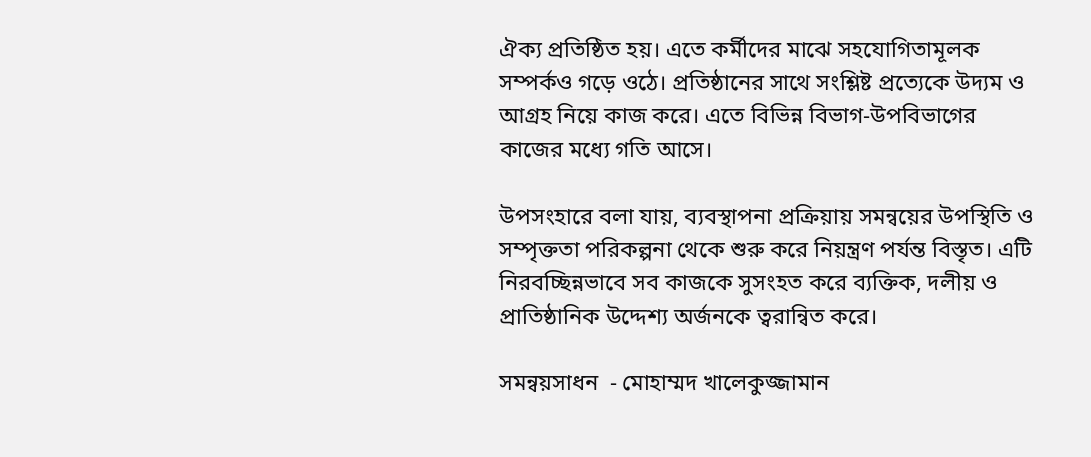ঐক্য প্রতিষ্ঠিত হয়। এতে কর্মীদের মাঝে সহযোগিতামূলক সম্পর্কও গড়ে ওঠে। প্রতিষ্ঠানের সাথে সংশ্লিষ্ট প্রত্যেকে উদ্যম ও আগ্রহ নিয়ে কাজ করে। এতে বিভিন্ন বিভাগ-উপবিভাগের কাজের মধ্যে গতি আসে।

উপসংহারে বলা যায়, ব্যবস্থাপনা প্রক্রিয়ায় সমন্বয়ের উপস্থিতি ও সম্পৃক্ততা পরিকল্পনা থেকে শুরু করে নিয়ন্ত্রণ পর্যন্ত বিস্তৃত। এটি নিরবচ্ছিন্নভাবে সব কাজকে সুসংহত করে ব্যক্তিক, দলীয় ও প্রাতিষ্ঠানিক উদ্দেশ্য অর্জনকে ত্বরান্বিত করে।

সমন্বয়সাধন  - মোহাম্মদ খালেকুজ্জামান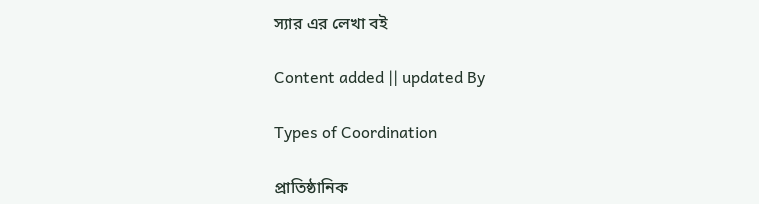স্যার এর লেখা বই

Content added || updated By

Types of Coordination

প্রাতিষ্ঠানিক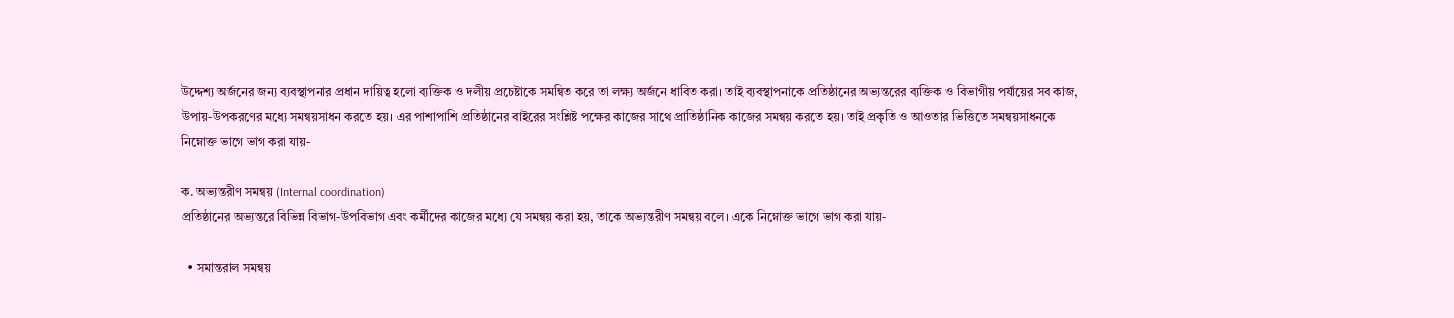উদ্দেশ্য অর্জনের জন্য ব্যবস্থাপনার প্রধান দায়িত্ব হলো ব্যক্তিক ও দলীয় প্রচেষ্টাকে সমন্বিত করে তা লক্ষ্য অর্জনে ধাবিত করা। তাই ব্যবস্থাপনাকে প্রতিষ্ঠানের অভ্যন্তরের ব্যক্তিক ও বিভাগীয় পর্যায়ের সব কাজ, উপায়-উপকরণের মধ্যে সমন্বয়সাধন করতে হয়। এর পাশাপাশি প্রতিষ্ঠানের বাইরের সংশ্লিষ্ট পক্ষের কাজের সাথে প্রাতিষ্ঠানিক কাজের সমন্বয় করতে হয়। তাই প্রকৃতি ও আওতার ভিত্তিতে সমন্বয়সাধনকে নিম্নোক্ত ভাগে ভাগ করা যায়-

ক. অভ্যন্তরীণ সমন্বয় (Internal coordination)
প্রতিষ্ঠানের অভ্যন্তরে বিভিন্ন বিভাগ-উপবিভাগ এবং কর্মীদের কাজের মধ্যে যে সমন্বয় করা হয়, তাকে অভ্যন্তরীণ সমন্বয় বলে। একে নিম্নোক্ত ভাগে ভাগ করা যায়-

  • সমান্তরাল সমন্বয়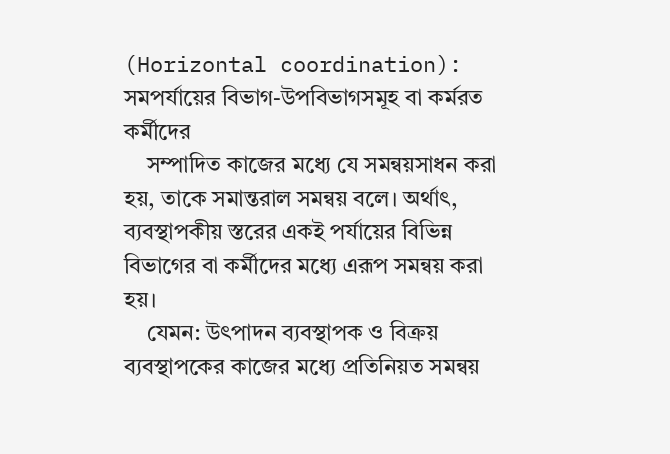(Horizontal coordination): সমপর্যায়ের বিভাগ-উপবিভাগসমূহ বা কর্মরত কর্মীদের
    সম্পাদিত কাজের মধ্যে যে সমন্বয়সাধন করা হয়, তাকে সমান্তরাল সমন্বয় বলে। অর্থাৎ, ব্যবস্থাপকীয় স্তরের একই পর্যায়ের বিভিন্ন বিভাগের বা কর্মীদের মধ্যে এরূপ সমন্বয় করা হয়।
    যেমন: উৎপাদন ব্যবস্থাপক ও বিক্রয় ব্যবস্থাপকের কাজের মধ্যে প্রতিনিয়ত সমন্বয়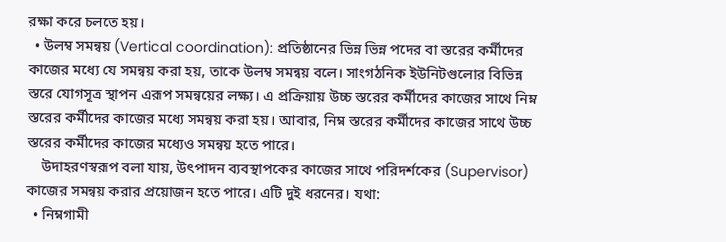রক্ষা করে চলতে হয়।
  • উলম্ব সমন্বয় (Vertical coordination): প্রতিষ্ঠানের ভিন্ন ভিন্ন পদের বা স্তরের কর্মীদের কাজের মধ্যে যে সমন্বয় করা হয়, তাকে উলম্ব সমন্বয় বলে। সাংগঠনিক ইউনিটগুলোর বিভিন্ন স্তরে যোগসূত্র স্থাপন এরূপ সমন্বয়ের লক্ষ্য। এ প্রক্রিয়ায় উচ্চ স্তরের কর্মীদের কাজের সাথে নিম্ন স্তরের কর্মীদের কাজের মধ্যে সমন্বয় করা হয়। আবার, নিম্ন স্তরের কর্মীদের কাজের সাথে উচ্চ স্তরের কর্মীদের কাজের মধ্যেও সমন্বয় হতে পারে।
    উদাহরণস্বরূপ বলা যায়, উৎপাদন ব্যবস্থাপকের কাজের সাথে পরিদর্শকের (Supervisor) কাজের সমন্বয় করার প্রয়োজন হতে পারে। এটি দুই ধরনের। যথা:
  • নিম্নগামী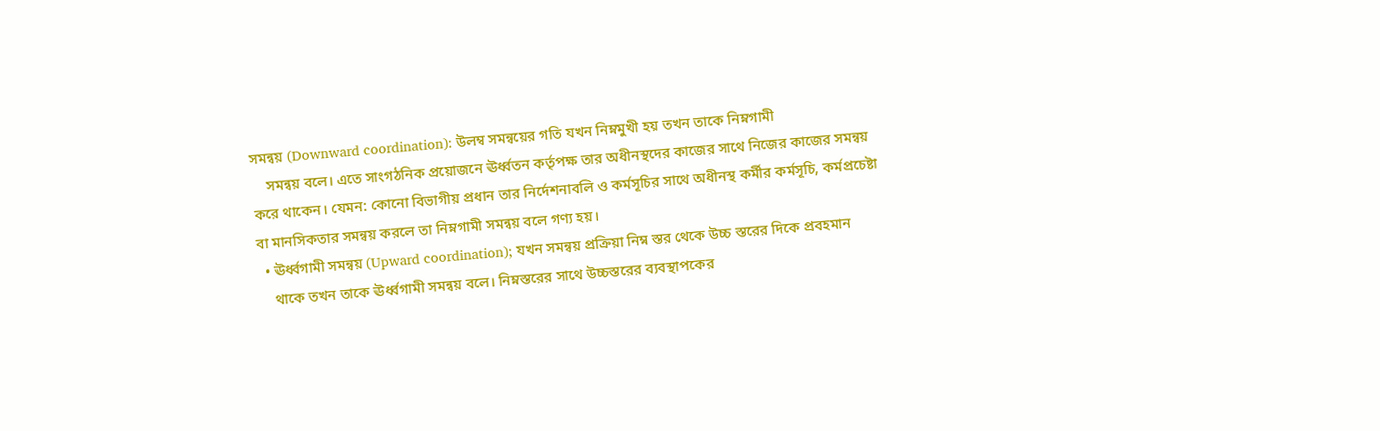সমন্বয় (Downward coordination): উলম্ব সমন্বয়ের গতি যখন নিম্নমুখী হয় তখন তাকে নিম্নগামী
    সমন্বয় বলে। এতে সাংগঠনিক প্রয়োজনে ঊর্ধ্বতন কর্তৃপক্ষ তার অধীনস্থদের কাজের সাথে নিজের কাজের সমন্বয় করে থাকেন। যেমন: কোনো বিভাগীয় প্রধান তার নির্দেশনাবলি ও কর্মসূচির সাথে অধীনস্থ কর্মীর কর্মসূচি, কর্মপ্রচেষ্টা বা মানসিকতার সমন্বয় করলে তা নিম্নগামী সমন্বয় বলে গণ্য হয়।
  • ঊর্ধ্বগামী সমন্বয় (Upward coordination); যখন সমন্বয় প্রক্রিয়া নিম্ন স্তর থেকে উচ্চ স্তরের দিকে প্রবহমান
    থাকে তখন তাকে ঊর্ধ্বগামী সমন্বয় বলে। নিম্নস্তরের সাথে উচ্চস্তরের ব্যবস্থাপকের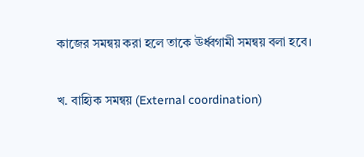কাজের সমন্বয় করা হলে তাকে ঊর্ধ্বগামী সমন্বয় বলা হবে।

খ. বাহ্যিক সমন্বয় (External coordination)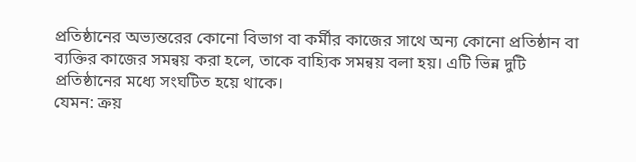প্রতিষ্ঠানের অভ্যন্তরের কোনো বিভাগ বা কর্মীর কাজের সাথে অন্য কোনো প্রতিষ্ঠান বা ব্যক্তির কাজের সমন্বয় করা হলে, তাকে বাহ্যিক সমন্বয় বলা হয়। এটি ভিন্ন দুটি প্রতিষ্ঠানের মধ্যে সংঘটিত হয়ে থাকে।
যেমন: ক্রয়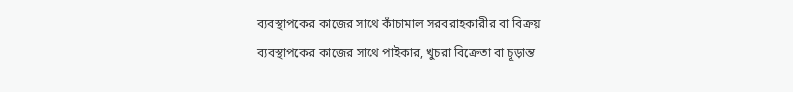ব্যবস্থাপকের কাজের সাথে কাঁচামাল সরবরাহকারীর বা বিক্রয় ব্যবস্থাপকের কাজের সাথে পাইকার, খুচরা বিক্রেতা বা চূড়ান্ত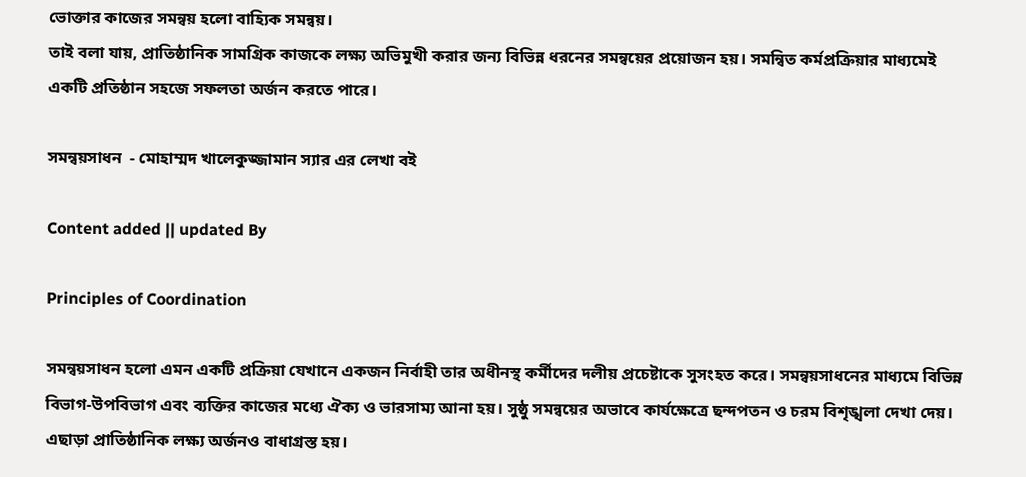ভোক্তার কাজের সমন্বয় হলো বাহ্যিক সমন্বয়।
তাই বলা যায়, প্রাতিষ্ঠানিক সামগ্রিক কাজকে লক্ষ্য অভিমুখী করার জন্য বিভিন্ন ধরনের সমন্বয়ের প্রয়োজন হয়। সমন্বিত কর্মপ্রক্রিয়ার মাধ্যমেই একটি প্রতিষ্ঠান সহজে সফলতা অর্জন করতে পারে।

সমন্বয়সাধন  - মোহাম্মদ খালেকুজ্জামান স্যার এর লেখা বই

Content added || updated By

Principles of Coordination

সমন্বয়সাধন হলো এমন একটি প্রক্রিয়া যেখানে একজন নির্বাহী তার অধীনস্থ কর্মীদের দলীয় প্রচেষ্টাকে সুসংহত করে। সমন্বয়সাধনের মাধ্যমে বিভিন্ন বিভাগ-উপবিভাগ এবং ব্যক্তির কাজের মধ্যে ঐক্য ও ভারসাম্য আনা হয়। সুষ্ঠু সমন্বয়ের অভাবে কার্যক্ষেত্রে ছন্দপতন ও চরম বিশৃঙ্খলা দেখা দেয়। এছাড়া প্রাতিষ্ঠানিক লক্ষ্য অর্জনও বাধাগ্রস্ত হয়।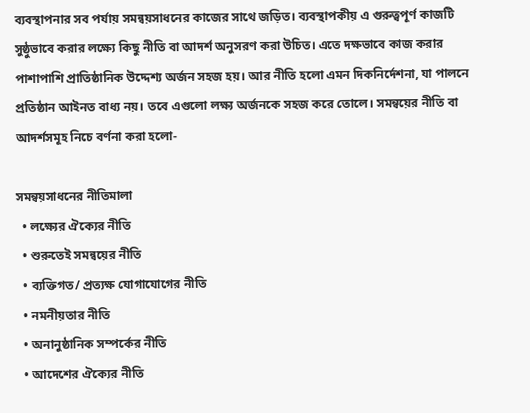ব্যবস্থাপনার সব পর্যায় সমন্বয়সাধনের কাজের সাথে জড়িত। ব্যবস্থাপকীয় এ গুরুত্বপূর্ণ কাজটি সুষ্ঠুভাবে করার লক্ষ্যে কিছু নীতি বা আদর্শ অনুসরণ করা উচিত। এতে দক্ষভাবে কাজ করার পাশাপাশি প্রাতিষ্ঠানিক উদ্দেশ্য অর্জন সহজ হয়। আর নীতি হলো এমন দিকনির্দেশনা, যা পালনে প্রতিষ্ঠান আইনত বাধ্য নয়। তবে এগুলো লক্ষ্য অর্জনকে সহজ করে তোলে। সমন্বয়ের নীতি বা আদর্শসমূহ নিচে বর্ণনা করা হলো-

সমন্বয়সাধনের নীতিমালা
  • লক্ষ্যের ঐক্যের নীতি
  • শুরুতেই সমন্বয়ের নীতি
  • ব্যক্তিগত/ প্রত্যক্ষ যোগাযোগের নীতি
  • নমনীয়তার নীতি
  • অনানুষ্ঠানিক সম্পর্কের নীতি
  • আদেশের ঐক্যের নীতি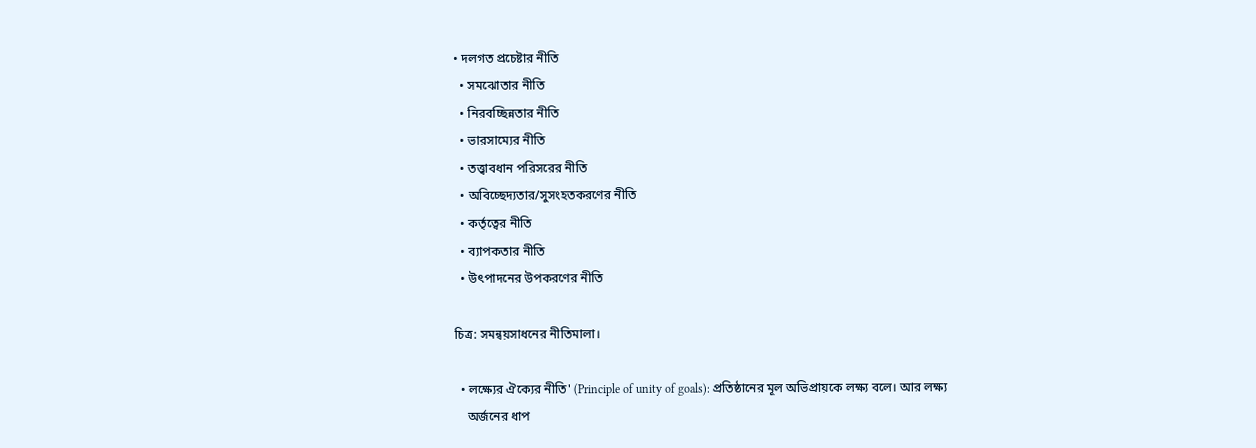• দলগত প্রচেষ্টার নীতি
  • সমঝোতার নীতি
  • নিরবচ্ছিন্নতার নীতি
  • ভারসাম্যের নীতি
  • তত্ত্বাবধান পরিসরের নীতি
  • অবিচ্ছেদ্যতার/সুসংহতকরণের নীতি
  • কর্তৃত্বের নীতি
  • ব্যাপকতার নীতি
  • উৎপাদনের উপকরণের নীতি

চিত্র: সমন্বয়সাধনের নীতিমালা।

  • লক্ষ্যের ঐক্যের নীতি' (Principle of unity of goals): প্রতিষ্ঠানের মূল অভিপ্রায়কে লক্ষ্য বলে। আর লক্ষ্য
    অর্জনের ধাপ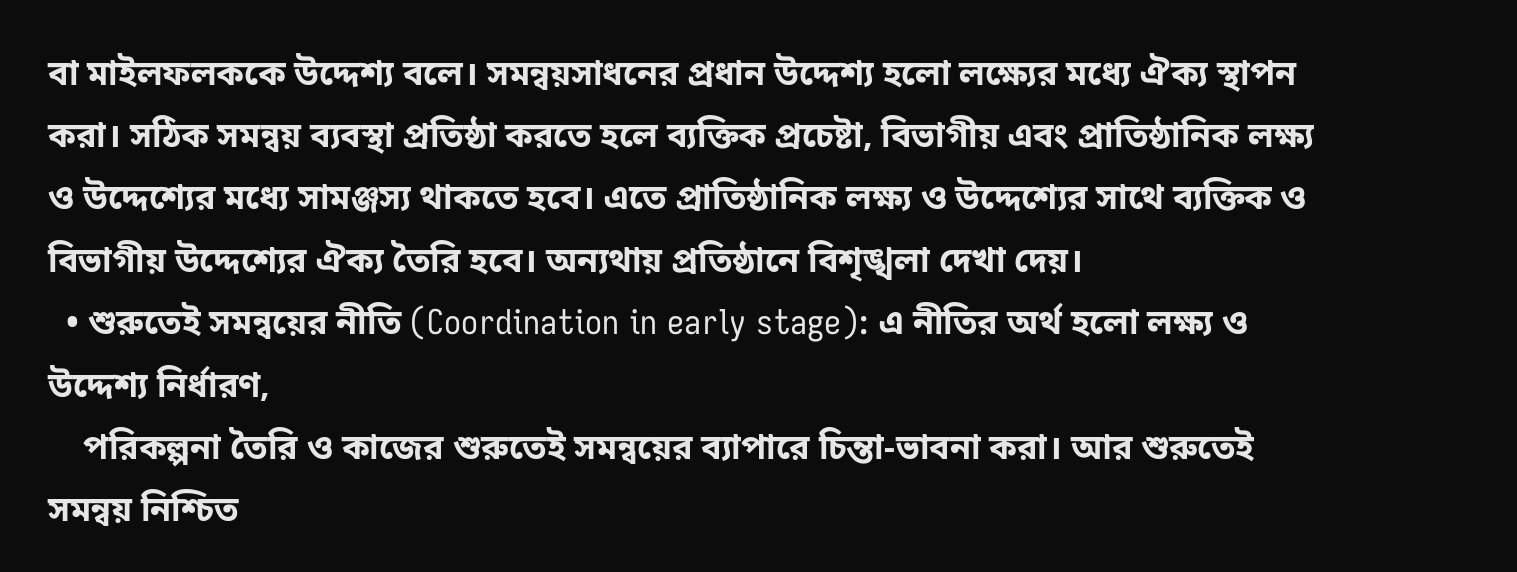বা মাইলফলককে উদ্দেশ্য বলে। সমন্বয়সাধনের প্রধান উদ্দেশ্য হলো লক্ষ্যের মধ্যে ঐক্য স্থাপন করা। সঠিক সমন্বয় ব্যবস্থা প্রতিষ্ঠা করতে হলে ব্যক্তিক প্রচেষ্টা, বিভাগীয় এবং প্রাতিষ্ঠানিক লক্ষ্য ও উদ্দেশ্যের মধ্যে সামঞ্জস্য থাকতে হবে। এতে প্রাতিষ্ঠানিক লক্ষ্য ও উদ্দেশ্যের সাথে ব্যক্তিক ও বিভাগীয় উদ্দেশ্যের ঐক্য তৈরি হবে। অন্যথায় প্রতিষ্ঠানে বিশৃঙ্খলা দেখা দেয়।
  • শুরুতেই সমন্বয়ের নীতি (Coordination in early stage): এ নীতির অর্থ হলো লক্ষ্য ও উদ্দেশ্য নির্ধারণ,
    পরিকল্পনা তৈরি ও কাজের শুরুতেই সমন্বয়ের ব্যাপারে চিন্তা-ভাবনা করা। আর শুরুতেই সমন্বয় নিশ্চিত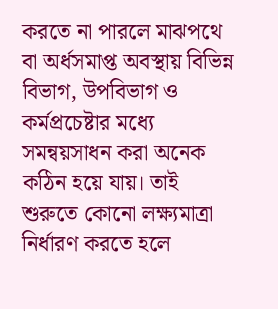করতে না পারলে মাঝপথে বা অর্ধসমাপ্ত অবস্থায় বিভিন্ন বিভাগ, উপবিভাগ ও কর্মপ্রচেষ্টার মধ্যে সমন্বয়সাধন করা অনেক কঠিন হয়ে যায়। তাই শুরুতে কোনো লক্ষ্যমাত্রা নির্ধারণ করতে হলে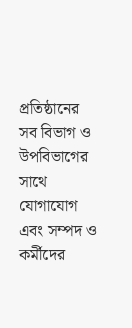প্রতিষ্ঠানের সব বিভাগ ও উপবিভাগের সাথে যোগাযোগ এবং সম্পদ ও কর্মীদের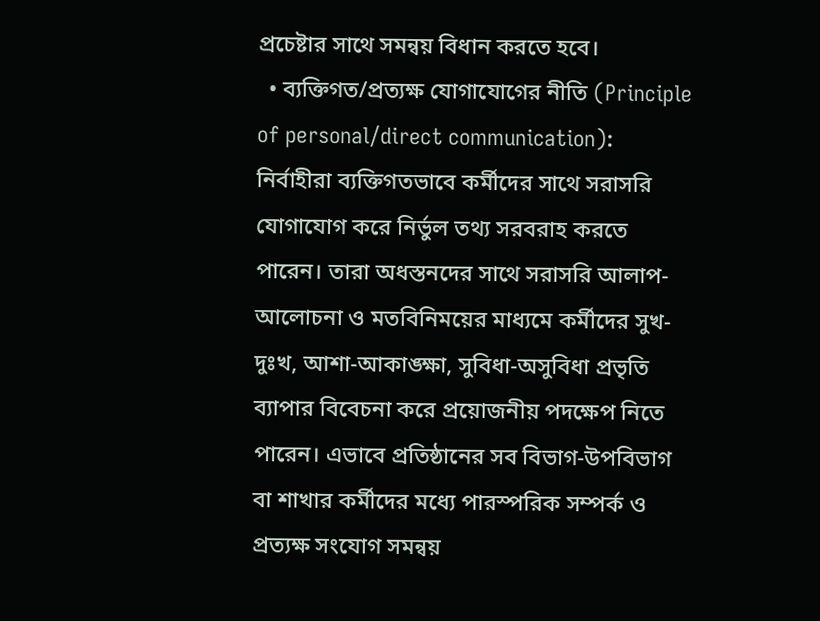প্রচেষ্টার সাথে সমন্বয় বিধান করতে হবে।
  • ব্যক্তিগত/প্রত্যক্ষ যোগাযোগের নীতি (Principle of personal/direct communication): নির্বাহীরা ব্যক্তিগতভাবে কর্মীদের সাথে সরাসরি যোগাযোগ করে নির্ভুল তথ্য সরবরাহ করতে পারেন। তারা অধস্তনদের সাথে সরাসরি আলাপ-আলোচনা ও মতবিনিময়ের মাধ্যমে কর্মীদের সুখ-দুঃখ, আশা-আকাঙ্ক্ষা, সুবিধা-অসুবিধা প্রভৃতি ব্যাপার বিবেচনা করে প্রয়োজনীয় পদক্ষেপ নিতে পারেন। এভাবে প্রতিষ্ঠানের সব বিভাগ-উপবিভাগ বা শাখার কর্মীদের মধ্যে পারস্পরিক সম্পর্ক ও প্রত্যক্ষ সংযোগ সমন্বয়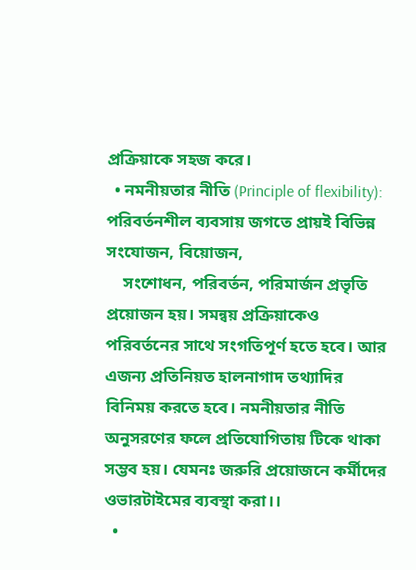প্রক্রিয়াকে সহজ করে।
  • নমনীয়তার নীতি (Principle of flexibility): পরিবর্তনশীল ব্যবসায় জগতে প্রায়ই বিভিন্ন সংযোজন, বিয়োজন,
    সংশোধন, পরিবর্তন, পরিমার্জন প্রভৃতি প্রয়োজন হয়। সমন্বয় প্রক্রিয়াকেও পরিবর্তনের সাথে সংগতিপূর্ণ হতে হবে। আর এজন্য প্রতিনিয়ত হালনাগাদ তথ্যাদির বিনিময় করতে হবে। নমনীয়তার নীতি অনুসরণের ফলে প্রতিযোগিতায় টিকে থাকা সম্ভব হয়। যেমনঃ জরুরি প্রয়োজনে কর্মীদের ওভারটাইমের ব্যবস্থা করা।।
  •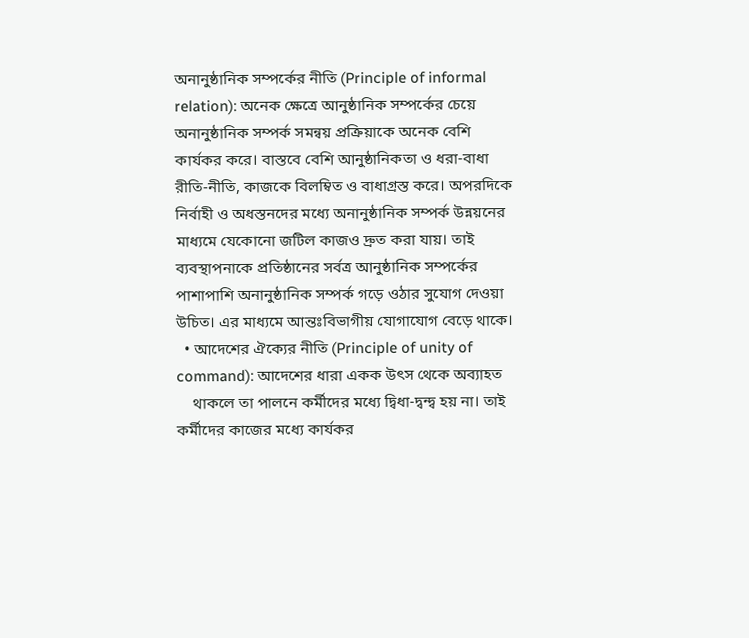অনানুষ্ঠানিক সম্পর্কের নীতি (Principle of informal relation): অনেক ক্ষেত্রে আনুষ্ঠানিক সম্পর্কের চেয়ে অনানুষ্ঠানিক সম্পর্ক সমন্বয় প্রক্রিয়াকে অনেক বেশি কার্যকর করে। বাস্তবে বেশি আনুষ্ঠানিকতা ও ধরা-বাধা রীতি-নীতি, কাজকে বিলম্বিত ও বাধাগ্রস্ত করে। অপরদিকে নির্বাহী ও অধস্তনদের মধ্যে অনানুষ্ঠানিক সম্পর্ক উন্নয়নের মাধ্যমে যেকোনো জটিল কাজও দ্রুত করা যায়। তাই ব্যবস্থাপনাকে প্রতিষ্ঠানের সর্বত্র আনুষ্ঠানিক সম্পর্কের পাশাপাশি অনানুষ্ঠানিক সম্পর্ক গড়ে ওঠার সুযোগ দেওয়া উচিত। এর মাধ্যমে আন্তঃবিভাগীয় যোগাযোগ বেড়ে থাকে।
  • আদেশের ঐক্যের নীতি (Principle of unity of command): আদেশের ধারা একক উৎস থেকে অব্যাহত
    থাকলে তা পালনে কর্মীদের মধ্যে দ্বিধা-দ্বন্দ্ব হয় না। তাই কর্মীদের কাজের মধ্যে কার্যকর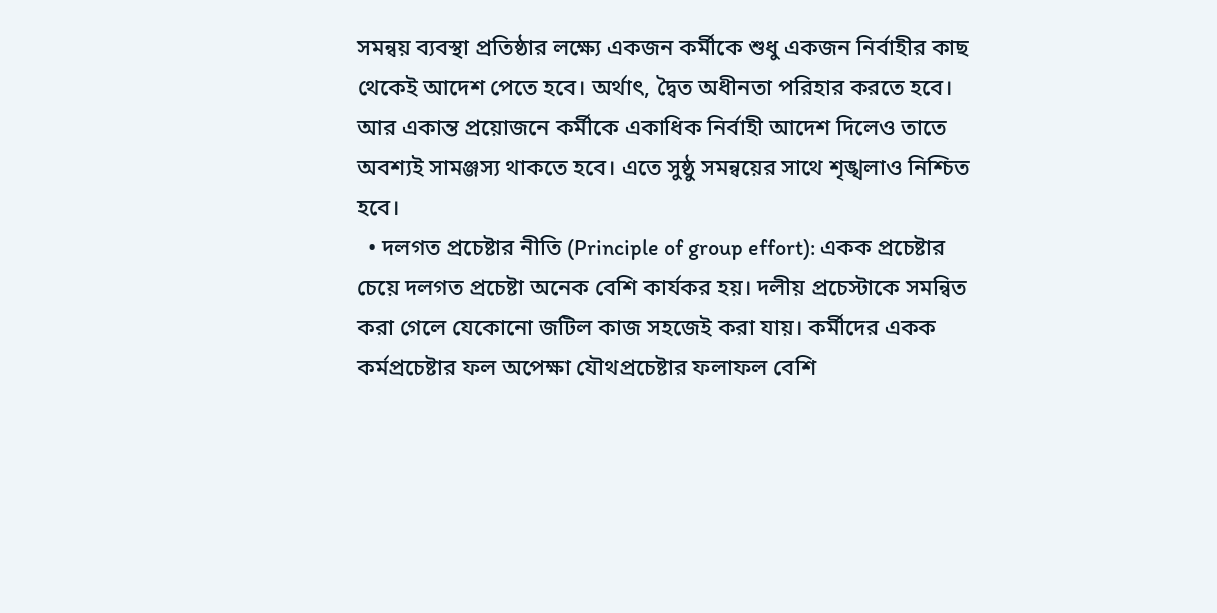সমন্বয় ব্যবস্থা প্রতিষ্ঠার লক্ষ্যে একজন কর্মীকে শুধু একজন নির্বাহীর কাছ থেকেই আদেশ পেতে হবে। অর্থাৎ, দ্বৈত অধীনতা পরিহার করতে হবে। আর একান্ত প্রয়োজনে কর্মীকে একাধিক নির্বাহী আদেশ দিলেও তাতে অবশ্যই সামঞ্জস্য থাকতে হবে। এতে সুষ্ঠু সমন্বয়ের সাথে শৃঙ্খলাও নিশ্চিত হবে।
  • দলগত প্রচেষ্টার নীতি (Principle of group effort): একক প্রচেষ্টার চেয়ে দলগত প্রচেষ্টা অনেক বেশি কার্যকর হয়। দলীয় প্রচেস্টাকে সমন্বিত করা গেলে যেকোনো জটিল কাজ সহজেই করা যায়। কর্মীদের একক কর্মপ্রচেষ্টার ফল অপেক্ষা যৌথপ্রচেষ্টার ফলাফল বেশি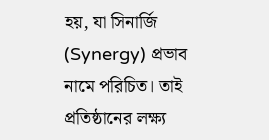হয়, যা সিনার্জি (Synergy) প্রভাব নামে পরিচিত। তাই প্রতিষ্ঠানের লক্ষ্য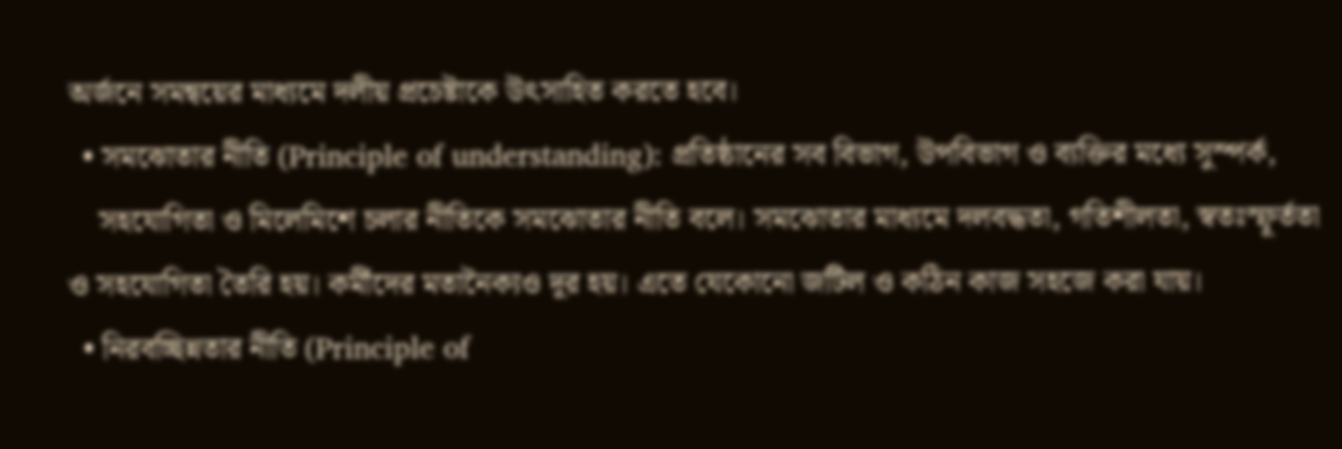অর্জনে সমন্বয়ের মাধ্যমে দলীয় প্রচেষ্টাকে উৎসাহিত করতে হবে।
  • সমঝোতার নীতি (Principle of understanding): প্রতিষ্ঠানের সব বিভাগ, উপবিভাগ ও ব্যক্তির মধ্যে সুস্পর্ক,
    সহযোগিতা ও মিলেমিশে চলার নীতিকে সমঝোতার নীতি বলে। সমঝোতার মাধ্যমে দলবদ্ধতা, গতিশীলতা, স্বতঃস্ফূর্ততা ও সহযোগিতা তৈরি হয়। কর্মীদের মতানৈক্যও দূর হয়। এতে যেকোনো জটিল ও কঠিন কাজ সহজে করা যায়।
  • নিরবচ্ছিন্নতার নীতি (Principle of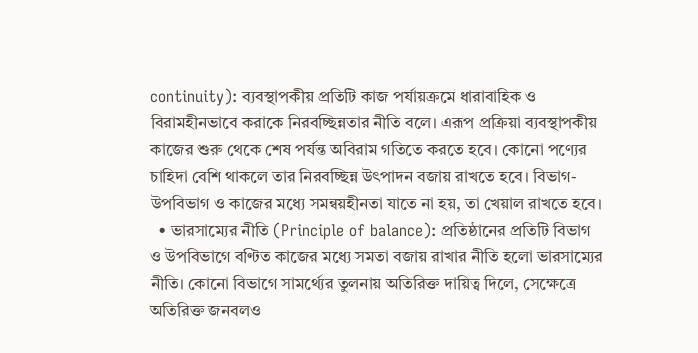continuity): ব্যবস্থাপকীয় প্রতিটি কাজ পর্যায়ক্রমে ধারাবাহিক ও বিরামহীনভাবে করাকে নিরবচ্ছিন্নতার নীতি বলে। এরূপ প্রক্রিয়া ব্যবস্থাপকীয় কাজের শুরু থেকে শেষ পর্যন্ত অবিরাম গতিতে করতে হবে। কোনো পণ্যের চাহিদা বেশি থাকলে তার নিরবচ্ছিন্ন উৎপাদন বজায় রাখতে হবে। বিভাগ-উপবিভাগ ও কাজের মধ্যে সমন্বয়হীনতা যাতে না হয়, তা খেয়াল রাখতে হবে।
  • ভারসাম্যের নীতি (Principle of balance): প্রতিষ্ঠানের প্রতিটি বিভাগ ও উপবিভাগে বণ্টিত কাজের মধ্যে সমতা বজায় রাখার নীতি হলো ভারসাম্যের নীতি। কোনো বিভাগে সামর্থ্যের তুলনায় অতিরিক্ত দায়িত্ব দিলে, সেক্ষেত্রে অতিরিক্ত জনবলও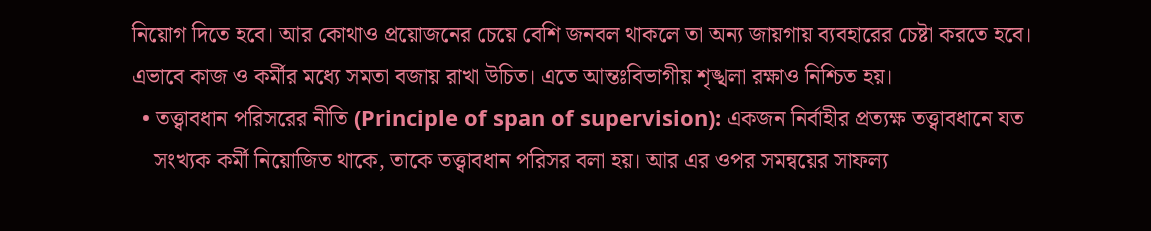নিয়োগ দিতে হবে। আর কোথাও প্রয়োজনের চেয়ে বেশি জনবল থাকলে তা অন্য জায়গায় ব্যবহারের চেষ্টা করতে হবে। এভাবে কাজ ও কর্মীর মধ্যে সমতা বজায় রাখা উচিত। এতে আন্তঃবিভাগীয় শৃঙ্খলা রক্ষাও নিশ্চিত হয়।
  • তত্ত্বাবধান পরিসরের নীতি (Principle of span of supervision): একজন নির্বাহীর প্রত্যক্ষ তত্ত্বাবধানে যত
    সংখ্যক কর্মী নিয়োজিত থাকে, তাকে তত্ত্বাবধান পরিসর বলা হয়। আর এর ওপর সমন্বয়ের সাফল্য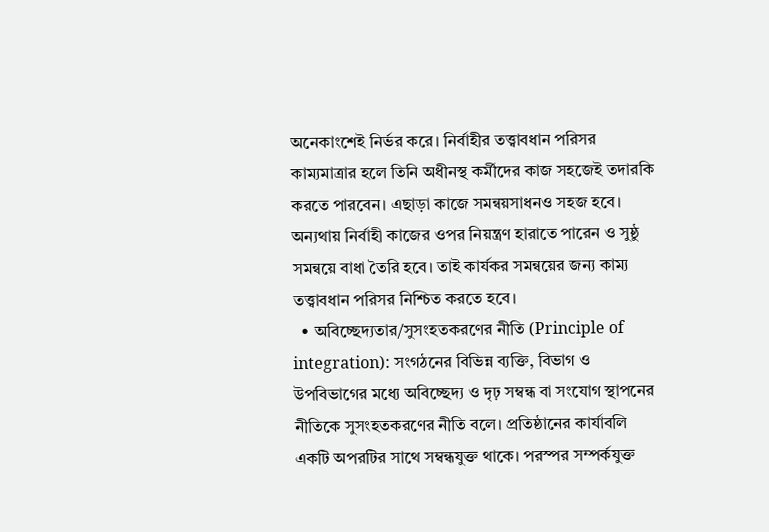অনেকাংশেই নির্ভর করে। নির্বাহীর তত্ত্বাবধান পরিসর কাম্যমাত্রার হলে তিনি অধীনস্থ কর্মীদের কাজ সহজেই তদারকি করতে পারবেন। এছাড়া কাজে সমন্বয়সাধনও সহজ হবে। অন্যথায় নির্বাহী কাজের ওপর নিয়ন্ত্রণ হারাতে পারেন ও সুষ্ঠু সমন্বয়ে বাধা তৈরি হবে। তাই কার্যকর সমন্বয়ের জন্য কাম্য তত্ত্বাবধান পরিসর নিশ্চিত করতে হবে।
  • অবিচ্ছেদ্যতার/সুসংহতকরণের নীতি (Principle of integration): সংগঠনের বিভিন্ন ব্যক্তি, বিভাগ ও উপবিভাগের মধ্যে অবিচ্ছেদ্য ও দৃঢ় সম্বন্ধ বা সংযোগ স্থাপনের নীতিকে সুসংহতকরণের নীতি বলে। প্রতিষ্ঠানের কার্যাবলি একটি অপরটির সাথে সম্বন্ধযুক্ত থাকে। পরস্পর সম্পর্কযুক্ত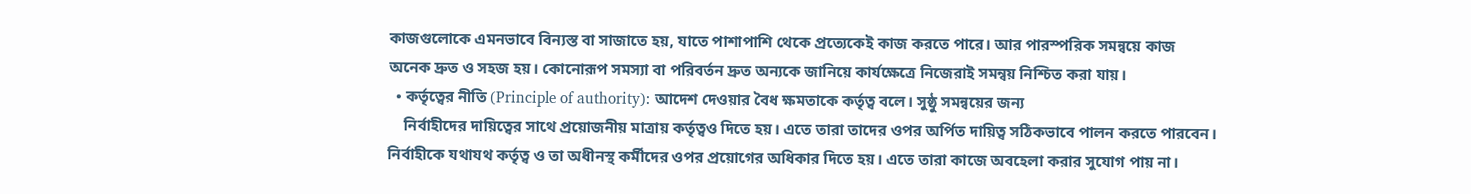কাজগুলোকে এমনভাবে বিন্যস্ত বা সাজাতে হয়, যাতে পাশাপাশি থেকে প্রত্যেকেই কাজ করতে পারে। আর পারস্পরিক সমন্বয়ে কাজ অনেক দ্রুত ও সহজ হয়। কোনোরূপ সমস্যা বা পরিবর্তন দ্রুত অন্যকে জানিয়ে কার্যক্ষেত্রে নিজেরাই সমন্বয় নিশ্চিত করা যায়।
  • কর্তৃত্বের নীতি (Principle of authority): আদেশ দেওয়ার বৈধ ক্ষমতাকে কর্তৃত্ব বলে। সুষ্ঠু সমন্বয়ের জন্য
    নির্বাহীদের দায়িত্বের সাথে প্রয়োজনীয় মাত্রায় কর্তৃত্বও দিতে হয়। এতে তারা তাদের ওপর অর্পিত দায়িত্ব সঠিকভাবে পালন করতে পারবেন। নির্বাহীকে যথাযথ কর্তৃত্ব ও তা অধীনস্থ কর্মীদের ওপর প্রয়োগের অধিকার দিতে হয়। এতে তারা কাজে অবহেলা করার সুযোগ পায় না।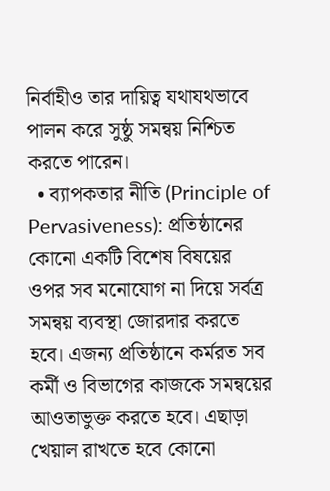নির্বাহীও তার দায়িত্ব যথাযথভাবে পালন করে সুষ্ঠু সমন্বয় নিশ্চিত করতে পারেন।
  • ব্যাপকতার নীতি (Principle of Pervasiveness): প্রতিষ্ঠানের কোনো একটি বিশেষ বিষয়ের ওপর সব মনোযোগ না দিয়ে সর্বত্র সমন্বয় ব্যবস্থা জোরদার করতে হবে। এজন্য প্রতিষ্ঠানে কর্মরত সব কর্মী ও বিভাগের কাজকে সমন্বয়ের আওতাভুক্ত করতে হবে। এছাড়া খেয়াল রাখতে হবে কোনো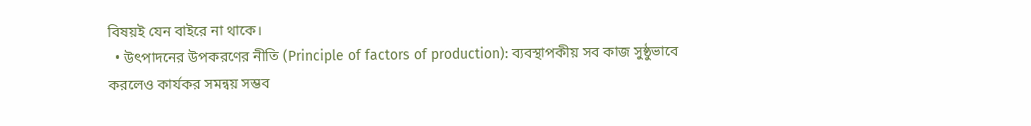বিষয়ই যেন বাইরে না থাকে।
  • উৎপাদনের উপকরণের নীতি (Principle of factors of production): ব্যবস্থাপকীয় সব কাজ সুষ্ঠুভাবে করলেও কার্যকর সমন্বয় সম্ভব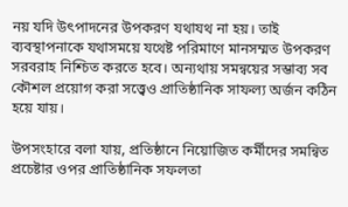নয় যদি উৎপাদনের উপকরণ যথাযথ না হয়। তাই ব্যবস্থাপনাকে যথাসময়ে যথেষ্ট পরিমাণে মানসম্মত উপকরণ সরবরাহ নিশ্চিত করতে হবে। অন্যথায় সমন্বয়ের সম্ভাব্য সব কৌশল প্রয়োগ করা সত্ত্বেও প্রাতিষ্ঠানিক সাফল্য অর্জন কঠিন হয়ে যায়।

উপসংহারে বলা যায়, প্রতিষ্ঠানে নিয়োজিত কর্মীদের সমন্বিত প্রচেষ্টার ওপর প্রাতিষ্ঠানিক সফলতা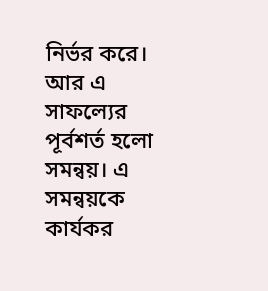নির্ভর করে। আর এ সাফল্যের পূর্বশর্ত হলো সমন্বয়। এ সমন্বয়কে কার্যকর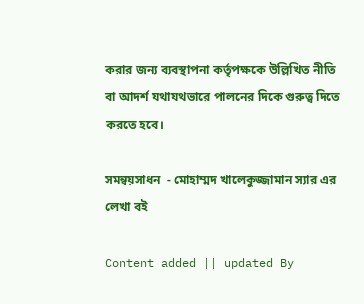করার জন্য ব্যবস্থাপনা কর্তৃপক্ষকে উল্লিখিত নীতি বা আদর্শ যথাযথভারে পালনের দিকে গুরুত্ব দিতে করতে হবে।

সমন্বয়সাধন  - মোহাম্মদ খালেকুজ্জামান স্যার এর লেখা বই

Content added || updated By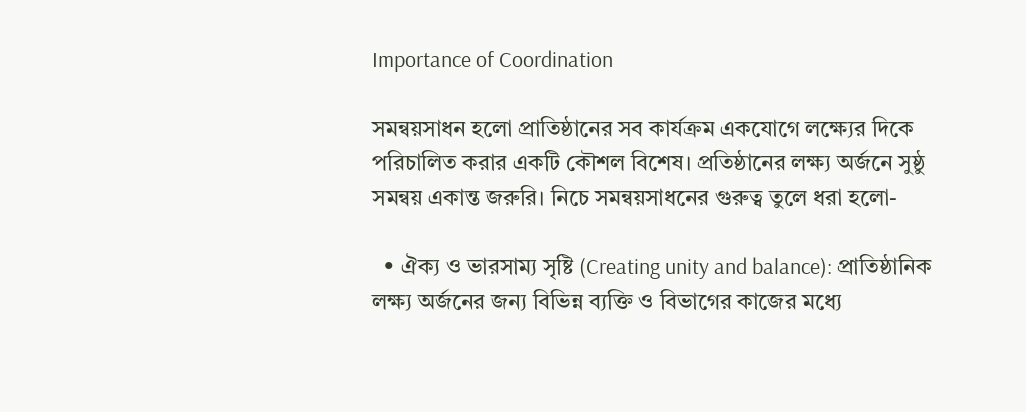Importance of Coordination

সমন্বয়সাধন হলো প্রাতিষ্ঠানের সব কার্যক্রম একযোগে লক্ষ্যের দিকে পরিচালিত করার একটি কৌশল বিশেষ। প্রতিষ্ঠানের লক্ষ্য অর্জনে সুষ্ঠু সমন্বয় একান্ত জরুরি। নিচে সমন্বয়সাধনের গুরুত্ব তুলে ধরা হলো-

  • ঐক্য ও ভারসাম্য সৃষ্টি (Creating unity and balance): প্রাতিষ্ঠানিক লক্ষ্য অর্জনের জন্য বিভিন্ন ব্যক্তি ও বিভাগের কাজের মধ্যে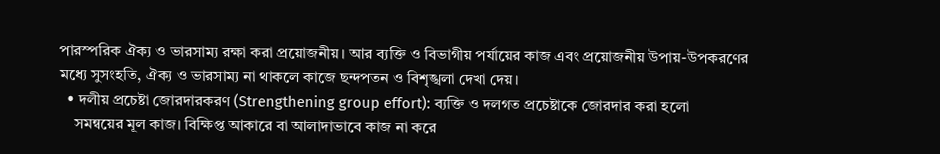পারস্পরিক ঐক্য ও ভারসাম্য রক্ষা করা প্রয়োজনীয়। আর ব্যক্তি ও বিভাগীয় পর্যায়ের কাজ এবং প্রয়োজনীয় উপায়-উপকরণের মধ্যে সুসংহতি, ঐক্য ও ভারসাম্য না থাকলে কাজে ছন্দপতন ও বিশৃঙ্খলা দেখা দেয়।
  • দলীয় প্রচেষ্টা জোরদারকরণ (Strengthening group effort): ব্যক্তি ও দলগত প্রচেষ্টাকে জোরদার করা হলো
    সমন্বয়ের মূল কাজ। বিক্ষিপ্ত আকারে বা আলাদাভাবে কাজ না করে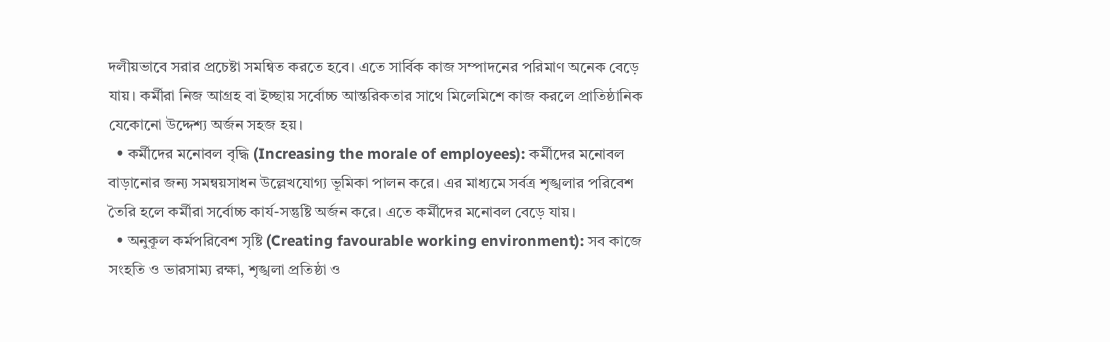দলীয়ভাবে সরার প্রচেষ্টা সমন্বিত করতে হবে। এতে সার্বিক কাজ সম্পাদনের পরিমাণ অনেক বেড়ে যায়। কর্মীরা নিজ আগ্রহ বা ইচ্ছায় সর্বোচ্চ আন্তরিকতার সাথে মিলেমিশে কাজ করলে প্রাতিষ্ঠানিক যেকোনো উদ্দেশ্য অর্জন সহজ হয়।
  • কর্মীদের মনোবল বৃদ্ধি (Increasing the morale of employees): কর্মীদের মনোবল বাড়ানোর জন্য সমন্বয়সাধন উল্লেখযোগ্য ভূমিকা পালন করে। এর মাধ্যমে সর্বত্র শৃঙ্খলার পরিবেশ তৈরি হলে কর্মীরা সর্বোচ্চ কার্য-সন্তুষ্টি অর্জন করে। এতে কর্মীদের মনোবল বেড়ে যায়।
  • অনুকূল কর্মপরিবেশ সৃষ্টি (Creating favourable working environment): সব কাজে সংহতি ও ভারসাম্য রক্ষা, শৃঙ্খলা প্রতিষ্ঠা ও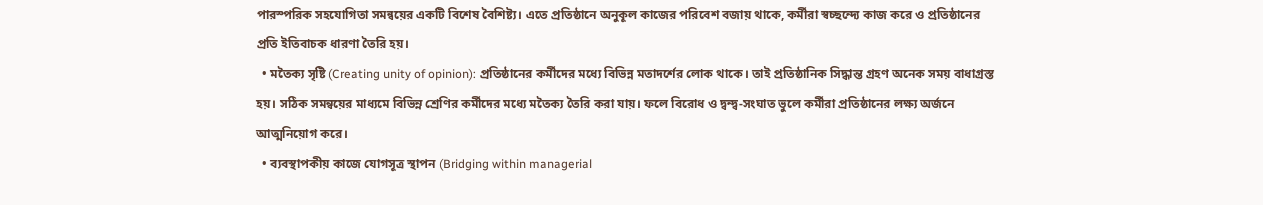পারস্পরিক সহযোগিতা সমন্বয়ের একটি বিশেষ বৈশিষ্ট্য। এতে প্রতিষ্ঠানে অনুকূল কাজের পরিবেশ বজায় থাকে, কর্মীরা স্বচ্ছন্দ্যে কাজ করে ও প্রতিষ্ঠানের প্রতি ইতিবাচক ধারণা তৈরি হয়।
  • মতৈক্য সৃষ্টি (Creating unity of opinion): প্রতিষ্ঠানের কর্মীদের মধ্যে বিভিন্ন মতাদর্শের লোক থাকে। তাই প্রতিষ্ঠানিক সিদ্ধান্ত গ্রহণ অনেক সময় বাধাগ্রস্ত হয়। সঠিক সমন্বয়ের মাধ্যমে বিভিন্ন শ্রেণির কর্মীদের মধ্যে মতৈক্য তৈরি করা যায়। ফলে বিরোধ ও দ্বন্দ্ব-সংঘাত ভুলে কর্মীরা প্রতিষ্ঠানের লক্ষ্য অর্জনে আত্মনিয়োগ করে।
  • ব্যবস্থাপকীয় কাজে যোগসূত্র স্থাপন (Bridging within managerial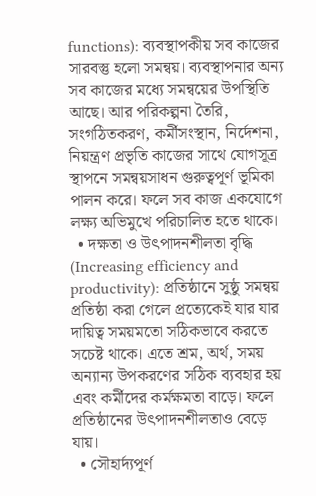functions): ব্যবস্থাপকীয় সব কাজের সারবস্তু হলো সমন্বয়। ব্যবস্থাপনার অন্য সব কাজের মধ্যে সমন্বয়ের উপস্থিতি আছে। আর পরিকল্পনা তৈরি, সংগঠিতকরণ, কর্মীসংস্থান, নির্দেশনা, নিয়ন্ত্রণ প্রভৃতি কাজের সাথে যোগসূত্র স্থাপনে সমন্বয়সাধন গুরুত্বপূর্ণ ভূমিকা পালন করে। ফলে সব কাজ একযোগে লক্ষ্য অভিমুখে পরিচালিত হতে থাকে।
  • দক্ষতা ও উৎপাদনশীলতা বৃদ্ধি (Increasing efficiency and productivity): প্রতিষ্ঠানে সুষ্ঠু সমন্বয় প্রতিষ্ঠা করা গেলে প্রত্যেকেই যার যার দায়িত্ব সময়মতো সঠিকভাবে করতে সচেষ্ট থাকে। এতে শ্রম, অর্থ, সময় অন্যান্য উপকরণের সঠিক ব্যবহার হয় এবং কর্মীদের কর্মক্ষমতা বাড়ে। ফলে প্রতিষ্ঠানের উৎপাদনশীলতাও বেড়ে যায়।
  • সৌহার্দ্যপূর্ণ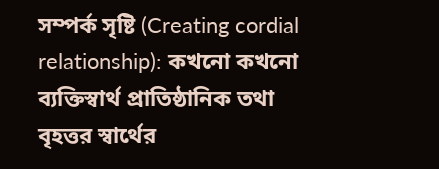সম্পর্ক সৃষ্টি (Creating cordial relationship): কখনো কখনো ব্যক্তিস্বার্থ প্রাতিষ্ঠানিক তথা বৃহত্তর স্বার্থের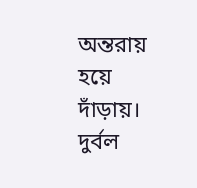অন্তরায় হয়ে দাঁড়ায়। দুর্বল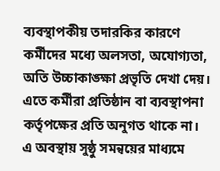ব্যবস্থাপকীয় তদারকির কারণে কর্মীদের মধ্যে অলসতা, অযোগ্যতা, অতি উচ্চাকাঙ্ক্ষা প্রভৃতি দেখা দেয়। এতে কর্মীরা প্রতিষ্ঠান বা ব্যবস্থাপনা কর্তৃপক্ষের প্রতি অনুগত থাকে না। এ অবস্থায় সুষ্ঠু সমন্বয়ের মাধ্যমে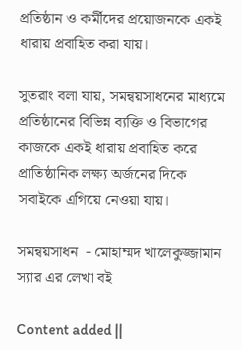প্রতিষ্ঠান ও কর্মীদের প্রয়োজনকে একই ধারায় প্রবাহিত করা যায়।

সুতরাং বলা যায়, সমন্বয়সাধনের মাধ্যমে প্রতিষ্ঠানের বিভিন্ন ব্যক্তি ও বিভাগের কাজকে একই ধারায় প্রবাহিত করে প্রাতিষ্ঠানিক লক্ষ্য অর্জনের দিকে সবাইকে এগিয়ে নেওয়া যায়।

সমন্বয়সাধন  - মোহাম্মদ খালেকুজ্জামান স্যার এর লেখা বই

Content added ||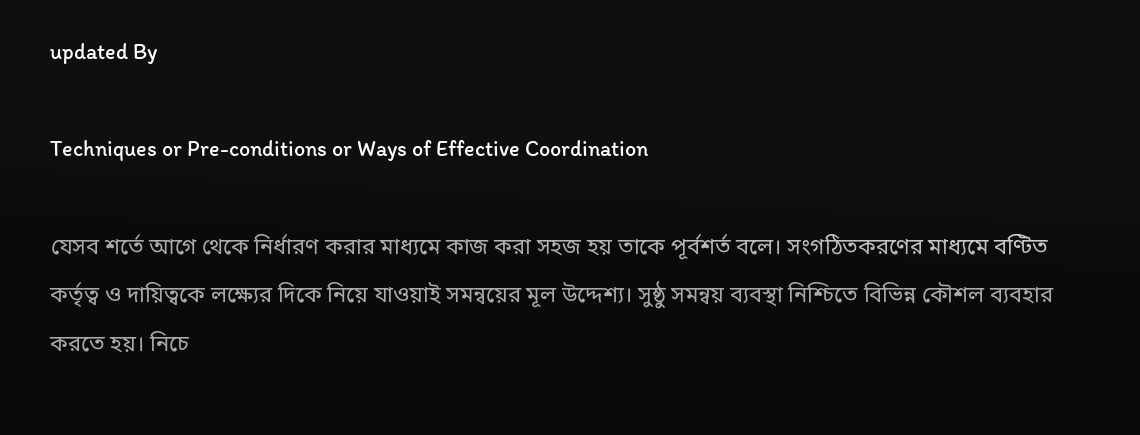updated By

Techniques or Pre-conditions or Ways of Effective Coordination

যেসব শর্তে আগে থেকে নির্ধারণ করার মাধ্যমে কাজ করা সহজ হয় তাকে পূর্বশর্ত বলে। সংগঠিতকরণের মাধ্যমে বণ্টিত কর্তৃত্ব ও দায়িত্বকে লক্ষ্যের দিকে নিয়ে যাওয়াই সমন্বয়ের মূল উদ্দেশ্য। সুষ্ঠু সমন্বয় ব্যবস্থা নিশ্চিতে বিভিন্ন কৌশল ব্যবহার করতে হয়। নিচে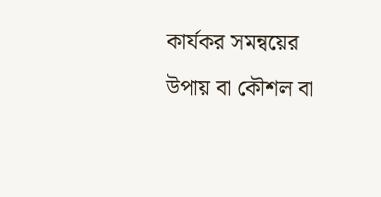কার্যকর সমন্বয়ের উপায় বা কৌশল বা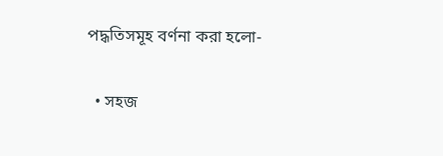পদ্ধতিসমূহ বর্ণনা করা হলো-

  • সহজ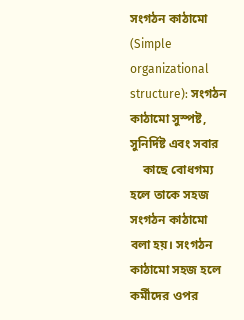সংগঠন কাঠামো (Simple organizational structure): সংগঠন কাঠামো সুস্পষ্ট, সুনির্দিষ্ট এবং সবার
    কাছে বোধগম্য হলে তাকে সহজ সংগঠন কাঠামো বলা হয়। সংগঠন কাঠামো সহজ হলে কর্মীদের ওপর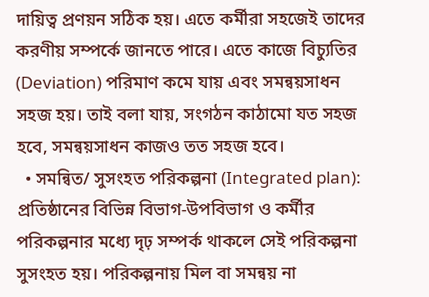দায়িত্ব প্রণয়ন সঠিক হয়। এতে কর্মীরা সহজেই তাদের করণীয় সম্পর্কে জানতে পারে। এতে কাজে বিচ্যুতির (Deviation) পরিমাণ কমে যায় এবং সমন্বয়সাধন সহজ হয়। তাই বলা যায়, সংগঠন কাঠামো যত সহজ হবে, সমন্বয়সাধন কাজও তত সহজ হবে।
  • সমন্বিত/ সুসংহত পরিকল্পনা (Integrated plan): প্রতিষ্ঠানের বিভিন্ন বিভাগ-উপবিভাগ ও কর্মীর পরিকল্পনার মধ্যে দৃঢ় সম্পর্ক থাকলে সেই পরিকল্পনা সুসংহত হয়। পরিকল্পনায় মিল বা সমন্বয় না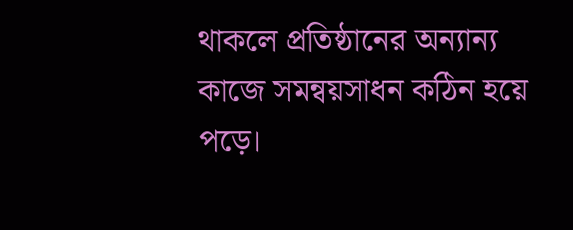থাকলে প্রতিষ্ঠানের অন্যান্য কাজে সমন্বয়সাধন কঠিন হয়ে পড়ে।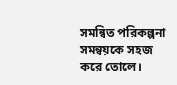সমন্বিত পরিকল্পনা সমন্বয়কে সহজ করে তোলে।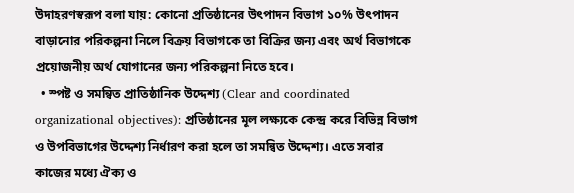উদাহরণস্বরূপ বলা যায়: কোনো প্রতিষ্ঠানের উৎপাদন বিভাগ ১০% উৎপাদন বাড়ানোর পরিকল্পনা নিলে বিক্রয় বিভাগকে তা বিক্রির জন্য এবং অর্থ বিভাগকে প্রয়োজনীয় অর্থ যোগানের জন্য পরিকল্পনা নিতে হবে।
  • স্পষ্ট ও সমন্বিত প্রাতিষ্ঠানিক উদ্দেশ্য (Clear and coordinated organizational objectives): প্রতিষ্ঠানের মূল লক্ষ্যকে কেন্দ্র করে বিভিন্ন বিভাগ ও উপবিভাগের উদ্দেশ্য নির্ধারণ করা হলে তা সমন্বিত উদ্দেশ্য। এতে সবার কাজের মধ্যে ঐক্য ও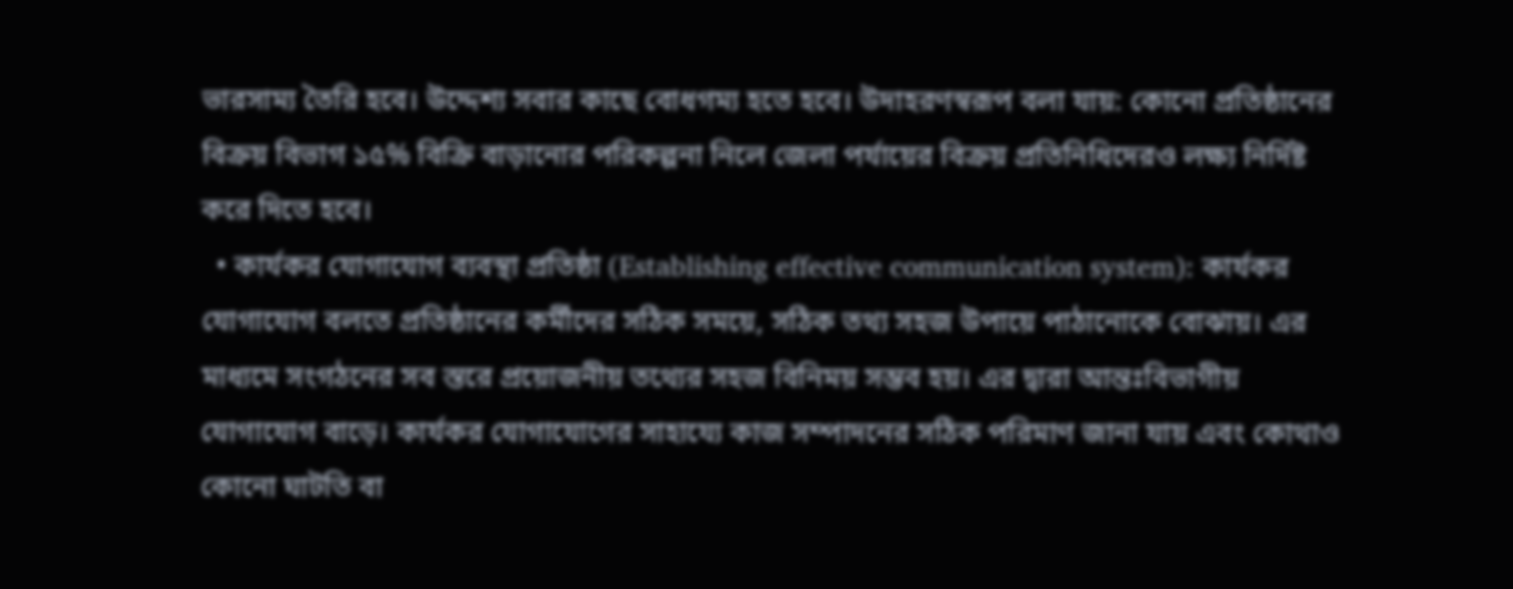ভারসাম্য তৈরি হবে। উদ্দেশ্য সবার কাছে বোধগম্য হতে হবে। উদাহরণস্বরূপ বলা যায়: কোনো প্রতিষ্ঠানের বিক্রয় বিভাগ ১৫% বিক্রি বাড়ানোর পরিকল্পনা নিলে জেলা পর্যায়ের বিক্রয় প্রতিনিধিদেরও লক্ষ্য নির্দিষ্ট করে দিতে হবে।
  • কার্যকর যোগাযোগ ব্যবস্থা প্রতিষ্ঠা (Establishing effective communication system): কার্যকর যোগাযোগ বলতে প্রতিষ্ঠানের কর্মীদের সঠিক সময়ে, সঠিক তথ্য সহজ উপায়ে পাঠানোকে বোঝায়। এর মাধ্যমে সংগঠনের সব স্তরে প্রয়োজনীয় তথ্যের সহজ বিনিময় সম্ভব হয়। এর দ্বারা আন্তঃবিভাগীয় যোগাযোগ বাড়ে। কার্যকর যোগাযোগের সাহায্যে কাজ সম্পাদনের সঠিক পরিমাণ জানা যায় এবং কোথাও কোনো ঘাটতি বা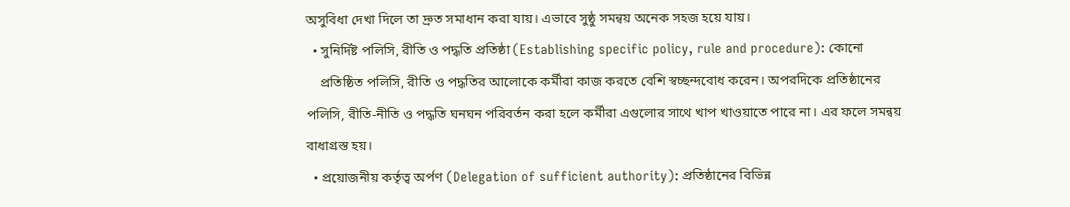অসুবিধা দেখা দিলে তা দ্রুত সমাধান করা যায়। এভাবে সুষ্ঠু সমন্বয় অনেক সহজ হয়ে যায়।
  • সুনির্দিষ্ট পলিসি, রীতি ও পদ্ধতি প্রতিষ্ঠা (Establishing specific policy, rule and procedure): কোনো
    প্রতিষ্ঠিত পলিসি, রীতি ও পদ্ধতির আলোকে কর্মীরা কাজ করতে বেশি স্বচ্ছন্দবোধ করেন। অপরদিকে প্রতিষ্ঠানের পলিসি, রীতি-নীতি ও পদ্ধতি ঘনঘন পরিবর্তন করা হলে কর্মীরা এগুলোর সাথে খাপ খাওয়াতে পারে না। এর ফলে সমন্বয় বাধাগ্রস্ত হয়।
  • প্রয়োজনীয় কর্তৃত্ব অর্পণ (Delegation of sufficient authority): প্রতিষ্ঠানের বিভিন্ন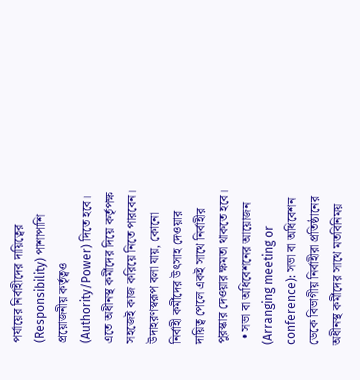পর্যায়ের নির্বাহীদের দায়িত্বের (Responsibility) পাশাপাশি প্রয়োজনীয় কর্তৃত্বও (Authority/Power) দিতে হবে। এতে অধীনস্থ কর্মীদের দিয়ে কর্তৃপক্ষ সহজেই কাজ করিয়ে নিতে পারবেন। উদাহরণস্বরূপ বলা যায়, কোনো নির্বাহী কর্মীদের উৎসাহ দেওয়ার দায়িত্ব পেলে একই সাথে নির্বাহীর পুরস্কার দেওয়ার ক্ষমতা থাকতে হবে।
  • সভা বা অধিবেশনের আয়োজন (Arranging meeting or conference): সভা বা অধিবেশন ডেকে বিভাগীয় নির্বাহীরা প্রতিষ্ঠানের অধীনস্থ কর্মীদের সাথে মতবিনিময়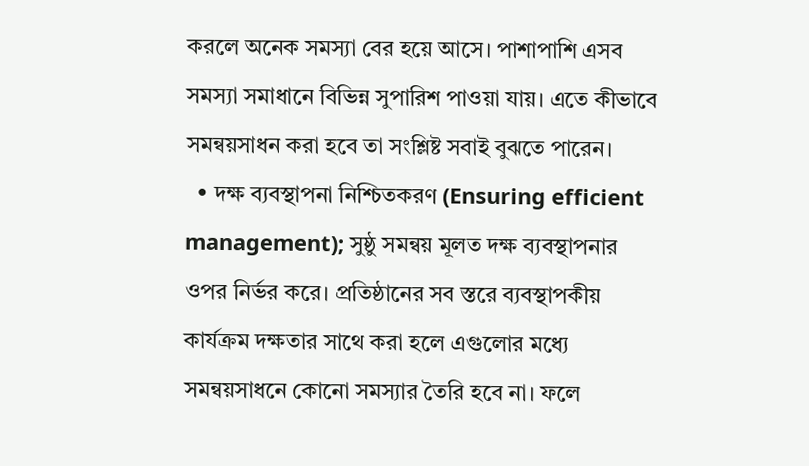করলে অনেক সমস্যা বের হয়ে আসে। পাশাপাশি এসব সমস্যা সমাধানে বিভিন্ন সুপারিশ পাওয়া যায়। এতে কীভাবে সমন্বয়সাধন করা হবে তা সংশ্লিষ্ট সবাই বুঝতে পারেন।
  • দক্ষ ব্যবস্থাপনা নিশ্চিতকরণ (Ensuring efficient management); সুষ্ঠু সমন্বয় মূলত দক্ষ ব্যবস্থাপনার ওপর নির্ভর করে। প্রতিষ্ঠানের সব স্তরে ব্যবস্থাপকীয় কার্যক্রম দক্ষতার সাথে করা হলে এগুলোর মধ্যে সমন্বয়সাধনে কোনো সমস্যার তৈরি হবে না। ফলে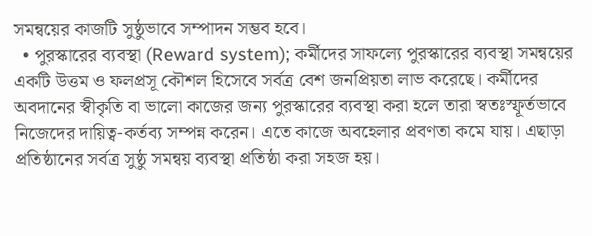সমন্বয়ের কাজটি সুষ্ঠুভাবে সম্পাদন সম্ভব হবে।
  • পুরস্কারের ব্যবস্থা (Reward system); কর্মীদের সাফল্যে পুরস্কারের ব্যবস্থা সমন্বয়ের একটি উত্তম ও ফলপ্রসূ কৌশল হিসেবে সর্বত্র বেশ জনপ্রিয়তা লাভ করেছে। কর্মীদের অবদানের স্বীকৃতি বা ভালো কাজের জন্য পুরস্কারের ব্যবস্থা করা হলে তারা স্বতঃস্ফূর্তভাবে নিজেদের দায়িত্ব-কর্তব্য সম্পন্ন করেন। এতে কাজে অবহেলার প্রবণতা কমে যায়। এছাড়া প্রতিষ্ঠানের সর্বত্র সুষ্ঠু সমন্বয় ব্যবস্থা প্রতিষ্ঠা করা সহজ হয়।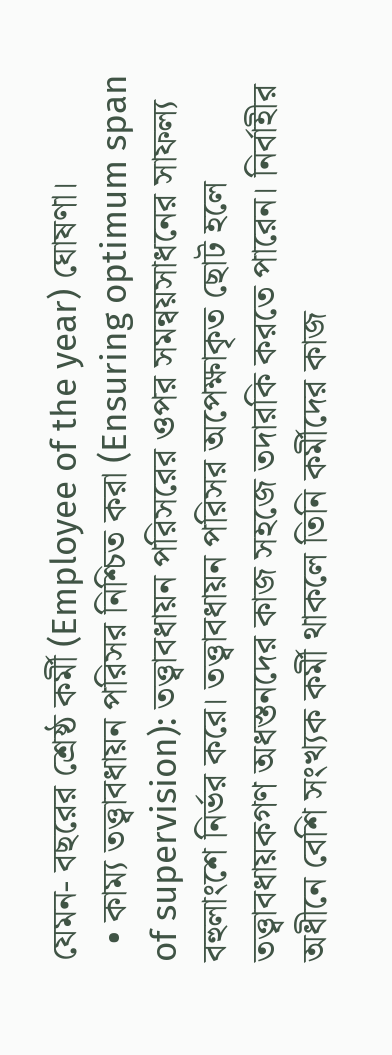যেমন- বছরের শ্রেষ্ঠ কর্মী (Employee of the year) ঘোষণা।
  • কাম্য তত্ত্বাবধায়ন পরিসর নিশ্চিত করা (Ensuring optimum span of supervision): তত্ত্বাবধায়ন পরিসরের ওপর সমন্বয়সাধনের সাফল্য বহুলাংশে নির্ভর করে। তত্ত্বাবধায়ন পরিসর অপেক্ষাকৃত ছোট হলে তত্ত্বাবধায়কগণ অধস্তনদের কাজ সহজে তদারকি করতে পারেন। নির্বাহীর অধীনে বেশি সংখ্যক কর্মী থাকলে তিনি কর্মীদের কাজ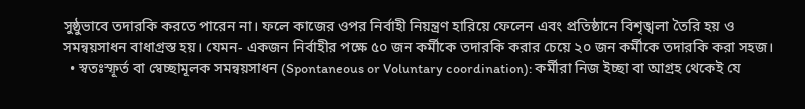সুষ্ঠুভাবে তদারকি করতে পারেন না। ফলে কাজের ওপর নির্বাহী নিয়ন্ত্রণ হারিয়ে ফেলেন এবং প্রতিষ্ঠানে বিশৃঙ্খলা তৈরি হয় ও সমন্বয়সাধন বাধাগ্রস্ত হয়। যেমন- একজন নির্বাহীর পক্ষে ৫০ জন কর্মীকে তদারকি করার চেয়ে ২০ জন কর্মীকে তদারকি করা সহজ।
  • স্বতঃস্ফূর্ত বা স্বেচ্ছামূলক সমন্বয়সাধন (Spontaneous or Voluntary coordination): কর্মীরা নিজ ইচ্ছা বা আগ্রহ থেকেই যে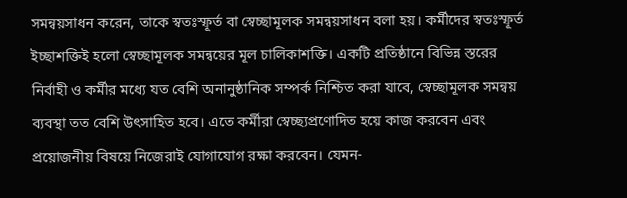সমন্বয়সাধন করেন, তাকে স্বতঃস্ফূর্ত বা স্বেচ্ছামূলক সমন্বয়সাধন বলা হয়। কর্মীদের স্বতঃস্ফূর্ত ইচ্ছাশক্তিই হলো স্বেচ্ছামূলক সমন্বয়ের মূল চালিকাশক্তি। একটি প্রতিষ্ঠানে বিভিন্ন স্তরের নির্বাহী ও কর্মীর মধ্যে যত বেশি অনানুষ্ঠানিক সম্পর্ক নিশ্চিত করা যাবে, স্বেচ্ছামূলক সমন্বয় ব্যবস্থা তত বেশি উৎসাহিত হবে। এতে কর্মীরা স্বেচ্ছ্যপ্রণোদিত হয়ে কাজ করবেন এবং প্রয়োজনীয় বিষয়ে নিজেরাই যোগাযোগ রক্ষা করবেন। যেমন-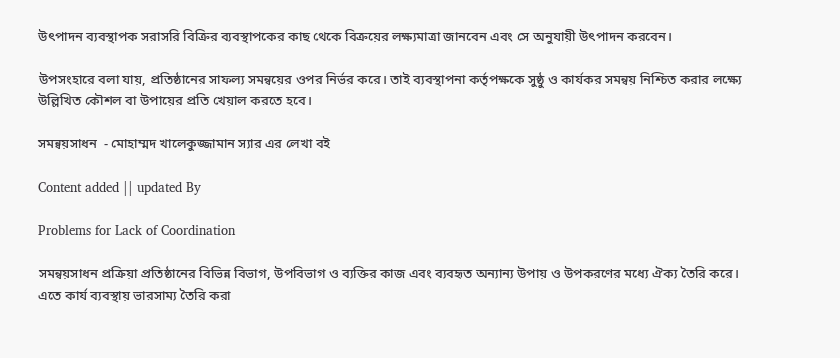উৎপাদন ব্যবস্থাপক সরাসরি বিক্রির ব্যবস্থাপকের কাছ থেকে বিক্রয়ের লক্ষ্যমাত্রা জানবেন এবং সে অনুযায়ী উৎপাদন করবেন।

উপসংহারে বলা যায়, প্রতিষ্ঠানের সাফল্য সমন্বয়ের ওপর নির্ভর করে। তাই ব্যবস্থাপনা কর্তৃপক্ষকে সুষ্ঠু ও কার্যকর সমন্বয় নিশ্চিত করার লক্ষ্যে উল্লিখিত কৌশল বা উপায়ের প্রতি খেয়াল করতে হবে।

সমন্বয়সাধন  - মোহাম্মদ খালেকুজ্জামান স্যার এর লেখা বই

Content added || updated By

Problems for Lack of Coordination

সমন্বয়সাধন প্রক্রিয়া প্রতিষ্ঠানের বিভিন্ন বিভাগ, উপবিভাগ ও ব্যক্তির কাজ এবং ব্যবহৃত অন্যান্য উপায় ও উপকরণের মধ্যে ঐক্য তৈরি করে। এতে কার্য ব্যবস্থায় ভারসাম্য তৈরি করা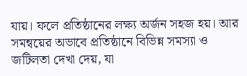যায়। ফলে প্রতিষ্ঠানের লক্ষ্য অর্জন সহজ হয়। আর সমন্বয়ের অভাবে প্রতিষ্ঠানে বিভিন্ন সমস্যা ও জটিলতা দেখা দেয়, যা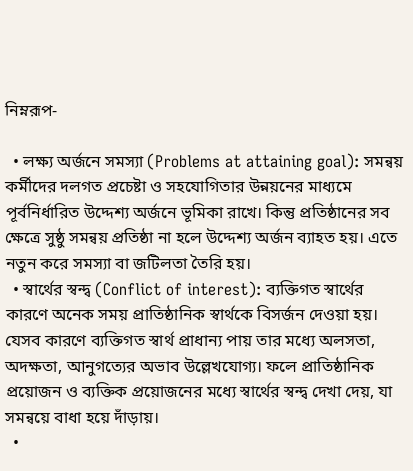নিম্নরূপ-

  • লক্ষ্য অর্জনে সমস্যা (Problems at attaining goal): সমন্বয় কর্মীদের দলগত প্রচেষ্টা ও সহযোগিতার উন্নয়নের মাধ্যমে পূর্বনির্ধারিত উদ্দেশ্য অর্জনে ভূমিকা রাখে। কিন্তু প্রতিষ্ঠানের সব ক্ষেত্রে সুষ্ঠু সমন্বয় প্রতিষ্ঠা না হলে উদ্দেশ্য অর্জন ব্যাহত হয়। এতে নতুন করে সমস্যা বা জটিলতা তৈরি হয়।
  • স্বার্থের স্বন্দ্ব (Conflict of interest): ব্যক্তিগত স্বার্থের কারণে অনেক সময় প্রাতিষ্ঠানিক স্বার্থকে বিসর্জন দেওয়া হয়। যেসব কারণে ব্যক্তিগত স্বার্থ প্রাধান্য পায় তার মধ্যে অলসতা, অদক্ষতা, আনুগত্যের অভাব উল্লেখযোগ্য। ফলে প্রাতিষ্ঠানিক প্রয়োজন ও ব্যক্তিক প্রয়োজনের মধ্যে স্বার্থের স্বন্দ্ব দেখা দেয়, যা সমন্বয়ে বাধা হয়ে দাঁড়ায়।
  •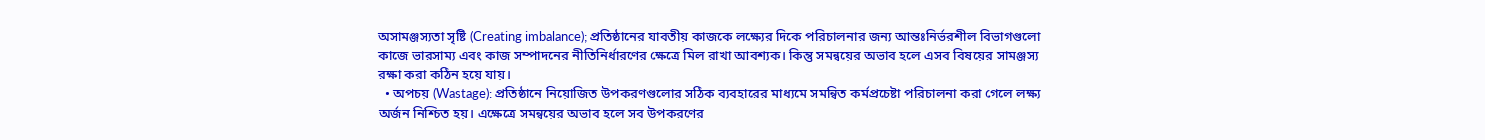অসামঞ্জস্যতা সৃষ্টি (Creating imbalance); প্রতিষ্ঠানের যাবতীয় কাজকে লক্ষ্যের দিকে পরিচালনার জন্য আন্তঃনির্ভরশীল বিভাগগুলো কাজে ভারসাম্য এবং কাজ সম্পাদনের নীতিনির্ধারণের ক্ষেত্রে মিল রাখা আবশ্যক। কিন্তু সমন্বয়ের অভাব হলে এসব বিষয়ের সামঞ্জস্য রক্ষা করা কঠিন হয়ে যায়।
  • অপচয় (Wastage): প্রতিষ্ঠানে নিয়োজিত উপকরণগুলোর সঠিক ব্যবহারের মাধ্যমে সমন্বিত কর্মপ্রচেষ্টা পরিচালনা করা গেলে লক্ষ্য অর্জন নিশ্চিত হয়। এক্ষেত্রে সমন্বয়ের অভাব হলে সব উপকরণের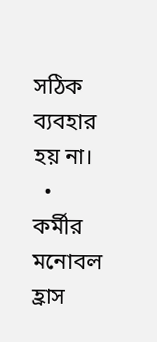সঠিক ব্যবহার হয় না।
  • কর্মীর মনোবল হ্রাস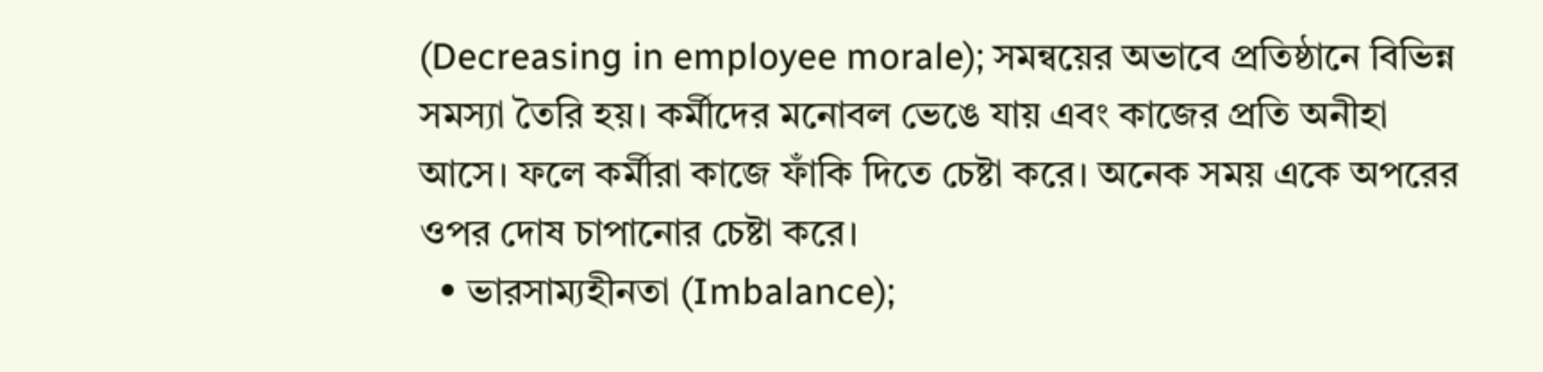(Decreasing in employee morale); সমন্বয়ের অভাবে প্রতিষ্ঠানে বিভিন্ন সমস্যা তৈরি হয়। কর্মীদের মনোবল ভেঙে যায় এবং কাজের প্রতি অনীহা আসে। ফলে কর্মীরা কাজে ফাঁকি দিতে চেষ্টা করে। অনেক সময় একে অপরের ওপর দোষ চাপানোর চেষ্টা করে।
  • ভারসাম্যহীনতা (Imbalance);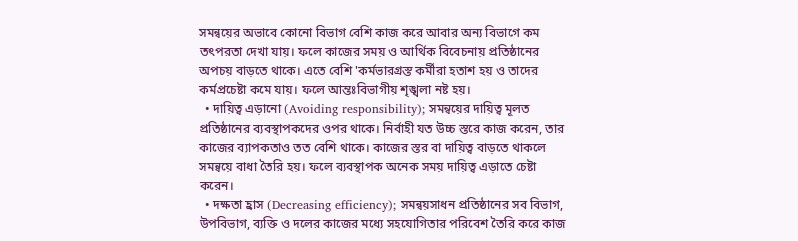সমন্বয়ের অভাবে কোনো বিভাগ বেশি কাজ করে আবার অন্য বিভাগে কম তৎপরতা দেখা যায়। ফলে কাজের সময় ও আর্থিক বিবেচনায় প্রতিষ্ঠানের অপচয় বাড়তে থাকে। এতে বেশি 'কর্মভারগ্রস্ত কর্মীরা হতাশ হয় ও তাদের কর্মপ্রচেষ্টা কমে যায়। ফলে আন্তঃবিভাগীয় শৃঙ্খলা নষ্ট হয়।
  • দায়িত্ব এড়ানো (Avoiding responsibility); সমন্বয়ের দায়িত্ব মূলত প্রতিষ্ঠানের ব্যবস্থাপকদের ওপর থাকে। নির্বাহী যত উচ্চ স্তরে কাজ করেন, তার কাজের ব্যাপকতাও তত বেশি থাকে। কাজের স্তর বা দায়িত্ব বাড়তে থাকলে সমন্বয়ে বাধা তৈরি হয়। ফলে ব্যবস্থাপক অনেক সময় দায়িত্ব এড়াতে চেষ্টা করেন।
  • দক্ষতা হ্রাস (Decreasing efficiency); সমন্বয়সাধন প্রতিষ্ঠানের সব বিভাগ, উপবিভাগ, ব্যক্তি ও দলের কাজের মধ্যে সহযোগিতার পরিবেশ তৈরি করে কাজ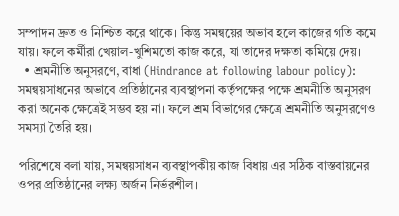সম্পাদন দ্রুত ও নিশ্চিত করে থাকে। কিন্তু সমন্বয়ের অভাব হলে কাজের গতি কমে যায়। ফলে কর্মীরা খেয়াল-খুশিমতো কাজ করে, যা তাদের দক্ষতা কমিয়ে দেয়।
  • শ্রমনীতি অনুসরণে, বাধা (Hindrance at following labour policy): সমন্বয়সাধনের অভাবে প্রতিষ্ঠানের ব্যবস্থাপনা কর্তৃপক্ষের পক্ষে শ্রমনীতি অনুসরণ করা অনেক ক্ষেত্রেই সম্ভব হয় না। ফলে শ্রম বিভাগের ক্ষেত্রে শ্রমনীতি অনুসরণেও সমস্যা তৈরি হয়।

পরিশেষে বলা যায়, সমন্বয়সাধন ব্যবস্থাপকীয় কাজ বিধায় এর সঠিক বাস্তবায়নের ওপর প্রতিষ্ঠানের লক্ষ্য অর্জন নির্ভরশীল।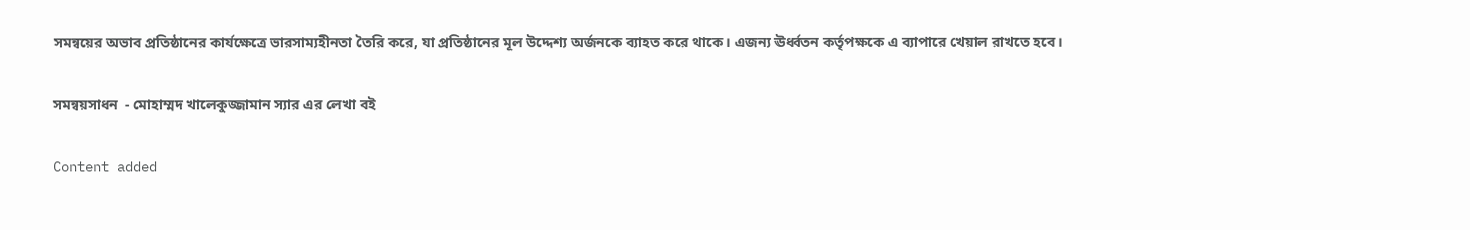সমন্বয়ের অভাব প্রতিষ্ঠানের কার্যক্ষেত্রে ভারসাম্যহীনতা তৈরি করে, যা প্রতিষ্ঠানের মূল উদ্দেশ্য অর্জনকে ব্যাহত করে থাকে। এজন্য ঊর্ধ্বতন কর্তৃপক্ষকে এ ব্যাপারে খেয়াল রাখতে হবে।

সমন্বয়সাধন  - মোহাম্মদ খালেকুজ্জামান স্যার এর লেখা বই

Content added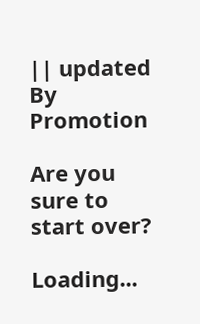|| updated By
Promotion

Are you sure to start over?

Loading...